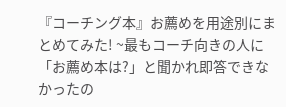『コーチング本』お薦めを用途別にまとめてみた! ~最もコーチ向きの人に「お薦め本は?」と聞かれ即答できなかったの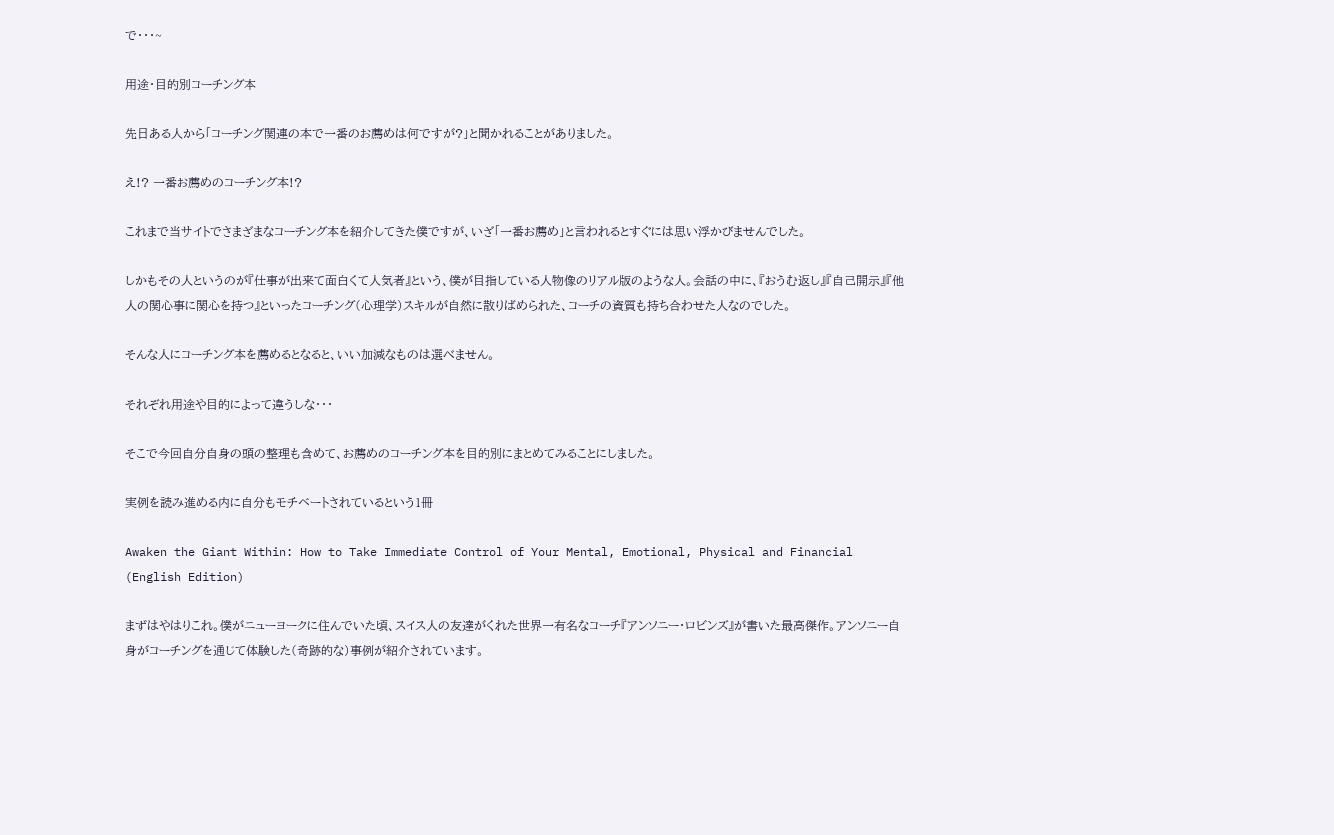で・・・~

用途・目的別コーチング本

先日ある人から「コーチング関連の本で一番のお薦めは何ですが?」と聞かれることがありました。

え!? 一番お薦めのコーチング本!?

これまで当サイトでさまざまなコーチング本を紹介してきた僕ですが、いざ「一番お薦め」と言われるとすぐには思い浮かびませんでした。

しかもその人というのが『仕事が出来て面白くて人気者』という、僕が目指している人物像のリアル版のような人。会話の中に、『おうむ返し』『自己開示』『他人の関心事に関心を持つ』といったコーチング(心理学)スキルが自然に散りばめられた、コーチの資質も持ち合わせた人なのでした。

そんな人にコーチング本を薦めるとなると、いい加減なものは選べません。

それぞれ用途や目的によって違うしな・・・

そこで今回自分自身の頭の整理も含めて、お薦めのコーチング本を目的別にまとめてみることにしました。

実例を読み進める内に自分もモチベートされているという1冊

Awaken the Giant Within: How to Take Immediate Control of Your Mental, Emotional, Physical and Financial (English Edition)

まずはやはりこれ。僕がニューヨークに住んでいた頃、スイス人の友達がくれた世界一有名なコーチ『アンソニー・ロビンズ』が書いた最高傑作。アンソニー自身がコーチングを通じて体験した(奇跡的な)事例が紹介されています。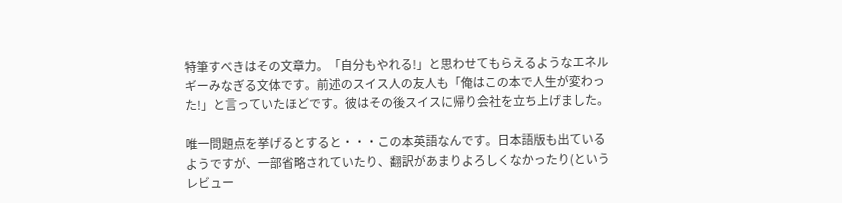特筆すべきはその文章力。「自分もやれる!」と思わせてもらえるようなエネルギーみなぎる文体です。前述のスイス人の友人も「俺はこの本で人生が変わった!」と言っていたほどです。彼はその後スイスに帰り会社を立ち上げました。

唯一問題点を挙げるとすると・・・この本英語なんです。日本語版も出ているようですが、一部省略されていたり、翻訳があまりよろしくなかったり(というレビュー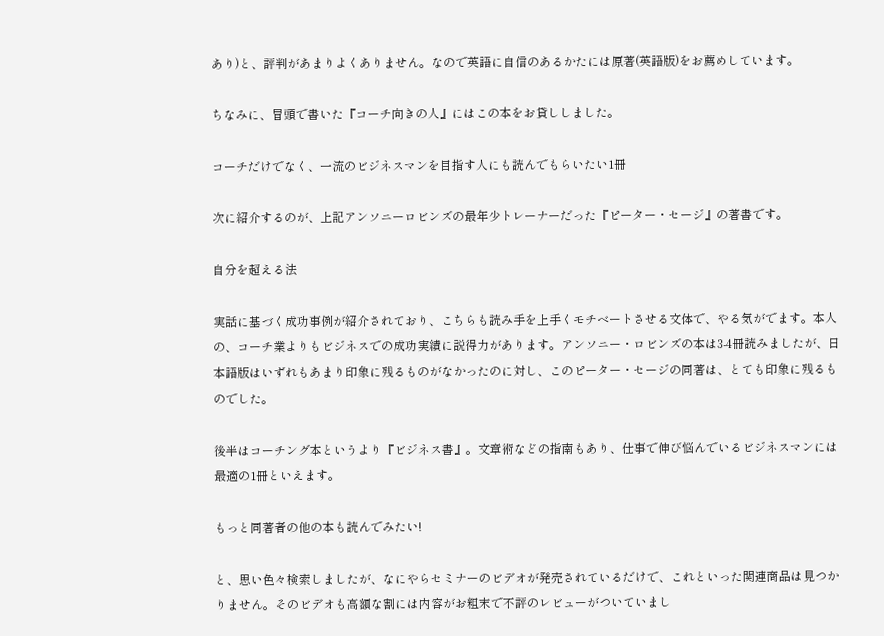あり)と、評判があまりよくありません。なので英語に自信のあるかたには原著(英語版)をお薦めしています。

ちなみに、冒頭で書いた『コーチ向きの人』にはこの本をお貸ししました。

コーチだけでなく、一流のビジネスマンを目指す人にも読んでもらいたい1冊

次に紹介するのが、上記アンソニーロビンズの最年少トレーナーだった『ピーター・セージ』の著書です。

自分を超える法

実話に基づく成功事例が紹介されており、こちらも読み手を上手くモチベートさせる文体で、やる気がでます。本人の、コーチ業よりもビジネスでの成功実績に説得力があります。アンソニー・ロビンズの本は3-4冊読みましたが、日本語版はいずれもあまり印象に残るものがなかったのに対し、このピーター・セージの同著は、とても印象に残るものでした。

後半はコーチング本というより『ビジネス書』。文章術などの指南もあり、仕事で伸び悩んでいるビジネスマンには最適の1冊といえます。

もっと同著者の他の本も読んでみたい!

と、思い色々検索しましたが、なにやらセミナーのビデオが発売されているだけで、これといった関連商品は見つかりません。そのビデオも高額な割には内容がお粗末で不評のレビューがついていまし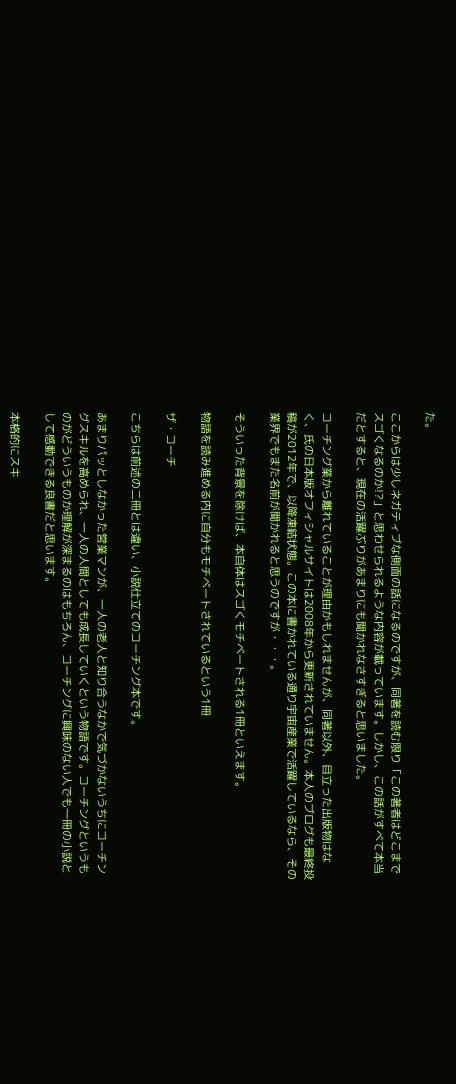た。

ここからは少しネガティブな側面の話になるのですが、同著を読む限り「この著者はどこまでスゴくなるのか!?」と思わせられるような内容が載っています。しかし、この話がすべて本当だとすると、現在の活躍ぶりがあまりにも聞かれなさすぎると思いました。

コーチング業から離れていることが理由かもしれませんが、同著以外、目立った出版物はなく、氏の日本版オフィシャルサイトは2008年から更新されていません。本人のブログも最終投稿が2012年で、以降凍結状態。この本に書かれている通り宇宙産業で活躍しているなら、その業界でもまた名前が聞かれると思うのですが・・・。

そういった背景を除けば、本自体はスゴくモチベートされる1冊といえます。

物語を読み進める内に自分もモチベートされているという1冊

ザ・コーチ

こちらは前述の二冊とは違い、小説仕立てのコーチング本です。

あまりパッとしなかった営業マンが、一人の老人と知り合うなかで気づかないうちにコーチングスキルを高められ、一人の人間としても成長していくという物語です。コーチングというものがどういうものか理解が深まるのはもちろん、コーチングに興味のない人でも一冊の小説として感動できる良書だと思います。

本格的にスキ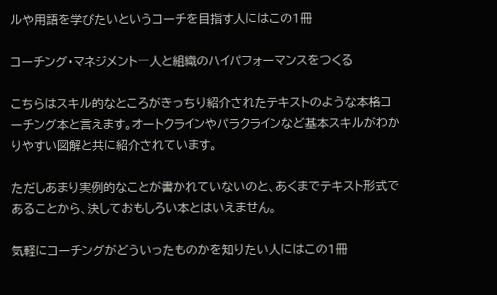ルや用語を学びたいというコーチを目指す人にはこの1冊

コーチング・マネジメント―人と組織のハイパフォーマンスをつくる

こちらはスキル的なところがきっちり紹介されたテキストのような本格コーチング本と言えます。オートクラインやパラクラインなど基本スキルがわかりやすい図解と共に紹介されています。

ただしあまり実例的なことが書かれていないのと、あくまでテキスト形式であることから、決しておもしろい本とはいえません。

気軽にコーチングがどういったものかを知りたい人にはこの1冊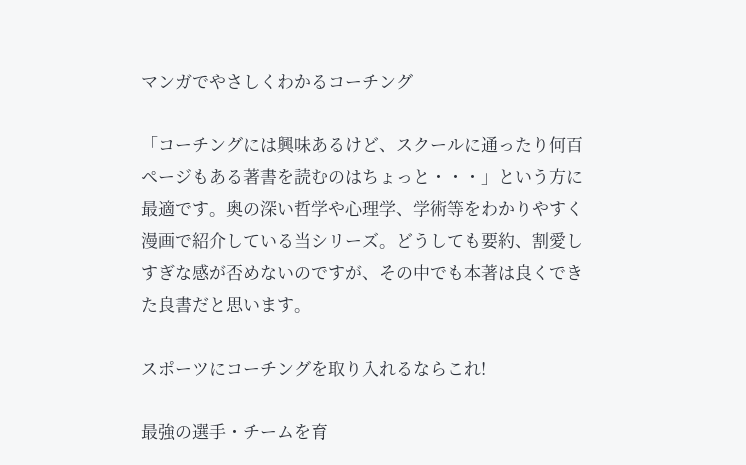マンガでやさしくわかるコーチング

「コーチングには興味あるけど、スクールに通ったり何百ページもある著書を読むのはちょっと・・・」という方に最適です。奥の深い哲学や心理学、学術等をわかりやすく漫画で紹介している当シリーズ。どうしても要約、割愛しすぎな感が否めないのですが、その中でも本著は良くできた良書だと思います。

スポーツにコーチングを取り入れるならこれ!

最強の選手・チームを育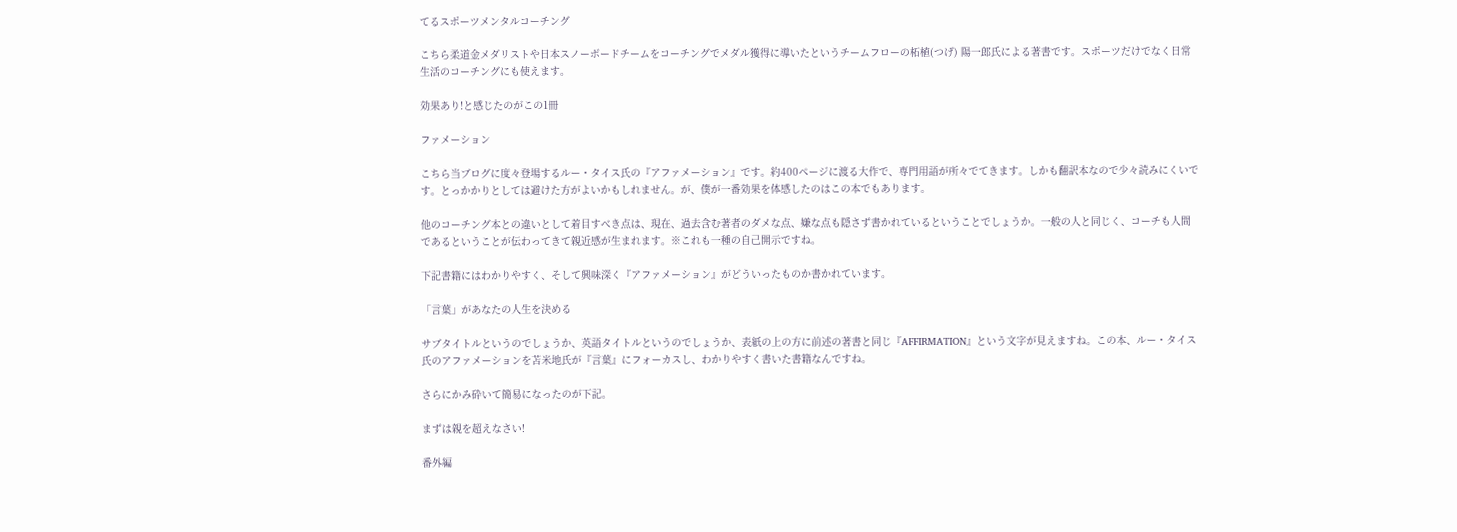てるスポーツメンタルコーチング

こちら柔道金メダリストや日本スノーボードチームをコーチングでメダル獲得に導いたというチームフローの柘植(つげ) 陽一郎氏による著書です。スポーツだけでなく日常生活のコーチングにも使えます。

効果あり!と感じたのがこの1冊

ファメーション

こちら当ブログに度々登場するルー・タイス氏の『アファメーション』です。約400ページに渡る大作で、専門用語が所々でてきます。しかも翻訳本なので少々読みにくいです。とっかかりとしては避けた方がよいかもしれません。が、僕が一番効果を体感したのはこの本でもあります。

他のコーチング本との違いとして着目すべき点は、現在、過去含む著者のダメな点、嫌な点も隠さず書かれているということでしょうか。一般の人と同じく、コーチも人間であるということが伝わってきて親近感が生まれます。※これも一種の自己開示ですね。

下記書籍にはわかりやすく、そして興味深く『アファメーション』がどういったものか書かれています。

「言葉」があなたの人生を決める

サブタイトルというのでしょうか、英語タイトルというのでしょうか、表紙の上の方に前述の著書と同じ『AFFIRMATION』という文字が見えますね。この本、ルー・タイス氏のアファメーションを苫米地氏が『言葉』にフォーカスし、わかりやすく書いた書籍なんですね。

さらにかみ砕いて簡易になったのが下記。

まずは親を超えなさい!

番外編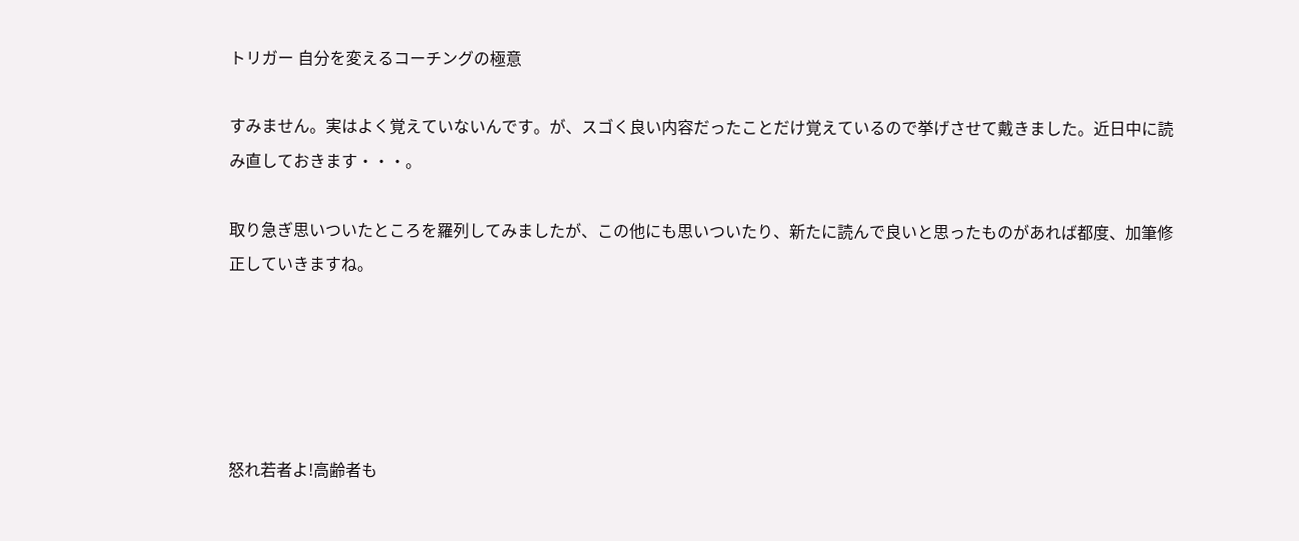トリガー 自分を変えるコーチングの極意

すみません。実はよく覚えていないんです。が、スゴく良い内容だったことだけ覚えているので挙げさせて戴きました。近日中に読み直しておきます・・・。

取り急ぎ思いついたところを羅列してみましたが、この他にも思いついたり、新たに読んで良いと思ったものがあれば都度、加筆修正していきますね。





怒れ若者よ!高齢者も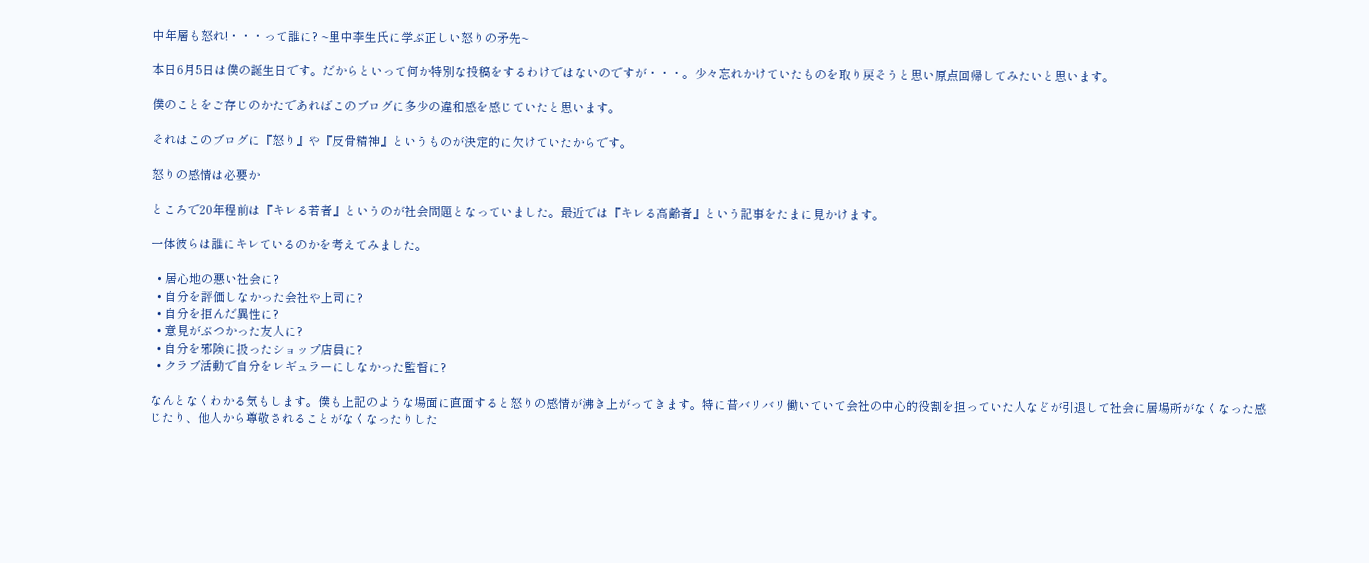中年層も怒れ!・・・って誰に? ~里中李生氏に学ぶ正しい怒りの矛先~

本日6月5日は僕の誕生日です。だからといって何か特別な投稿をするわけではないのですが・・・。少々忘れかけていたものを取り戻そうと思い原点回帰してみたいと思います。

僕のことをご存じのかたであればこのブログに多少の違和感を感じていたと思います。

それはこのブログに『怒り』や『反骨精神』というものが決定的に欠けていたからです。

怒りの感情は必要か

ところで20年程前は『キレる若者』というのが社会問題となっていました。最近では『キレる高齢者』という記事をたまに見かけます。

一体彼らは誰にキレているのかを考えてみました。

  • 居心地の悪い社会に?
  • 自分を評価しなかった会社や上司に?
  • 自分を拒んだ異性に?
  • 意見がぶつかった友人に?
  • 自分を邪険に扱ったショップ店員に?
  • クラブ活動で自分をレギュラーにしなかった監督に?

なんとなくわかる気もします。僕も上記のような場面に直面すると怒りの感情が沸き上がってきます。特に昔バリバリ働いていて会社の中心的役割を担っていた人などが引退して社会に居場所がなくなった感じたり、他人から尊敬されることがなくなったりした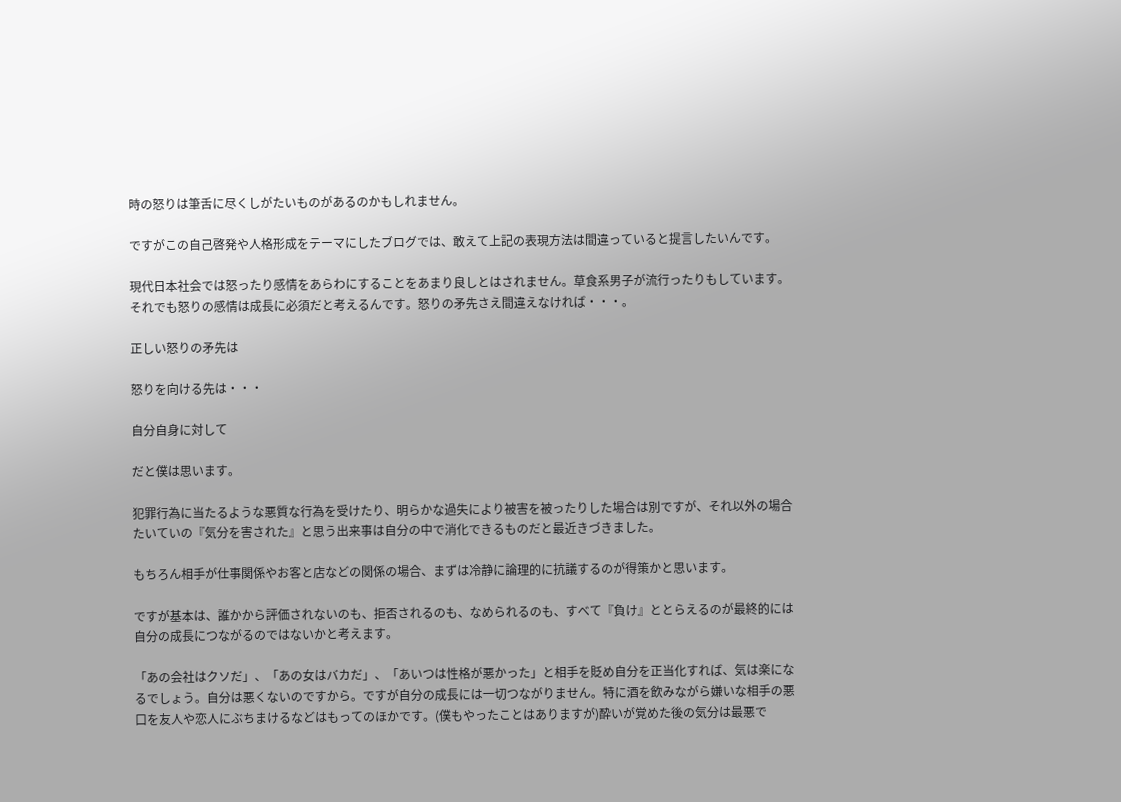時の怒りは筆舌に尽くしがたいものがあるのかもしれません。

ですがこの自己啓発や人格形成をテーマにしたブログでは、敢えて上記の表現方法は間違っていると提言したいんです。

現代日本社会では怒ったり感情をあらわにすることをあまり良しとはされません。草食系男子が流行ったりもしています。それでも怒りの感情は成長に必須だと考えるんです。怒りの矛先さえ間違えなければ・・・。

正しい怒りの矛先は

怒りを向ける先は・・・

自分自身に対して

だと僕は思います。

犯罪行為に当たるような悪質な行為を受けたり、明らかな過失により被害を被ったりした場合は別ですが、それ以外の場合たいていの『気分を害された』と思う出来事は自分の中で消化できるものだと最近きづきました。

もちろん相手が仕事関係やお客と店などの関係の場合、まずは冷静に論理的に抗議するのが得策かと思います。

ですが基本は、誰かから評価されないのも、拒否されるのも、なめられるのも、すべて『負け』ととらえるのが最終的には自分の成長につながるのではないかと考えます。

「あの会社はクソだ」、「あの女はバカだ」、「あいつは性格が悪かった」と相手を貶め自分を正当化すれば、気は楽になるでしょう。自分は悪くないのですから。ですが自分の成長には一切つながりません。特に酒を飲みながら嫌いな相手の悪口を友人や恋人にぶちまけるなどはもってのほかです。(僕もやったことはありますが)酔いが覚めた後の気分は最悪で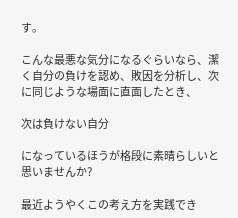す。

こんな最悪な気分になるぐらいなら、潔く自分の負けを認め、敗因を分析し、次に同じような場面に直面したとき、

次は負けない自分

になっているほうが格段に素晴らしいと思いませんか?

最近ようやくこの考え方を実践でき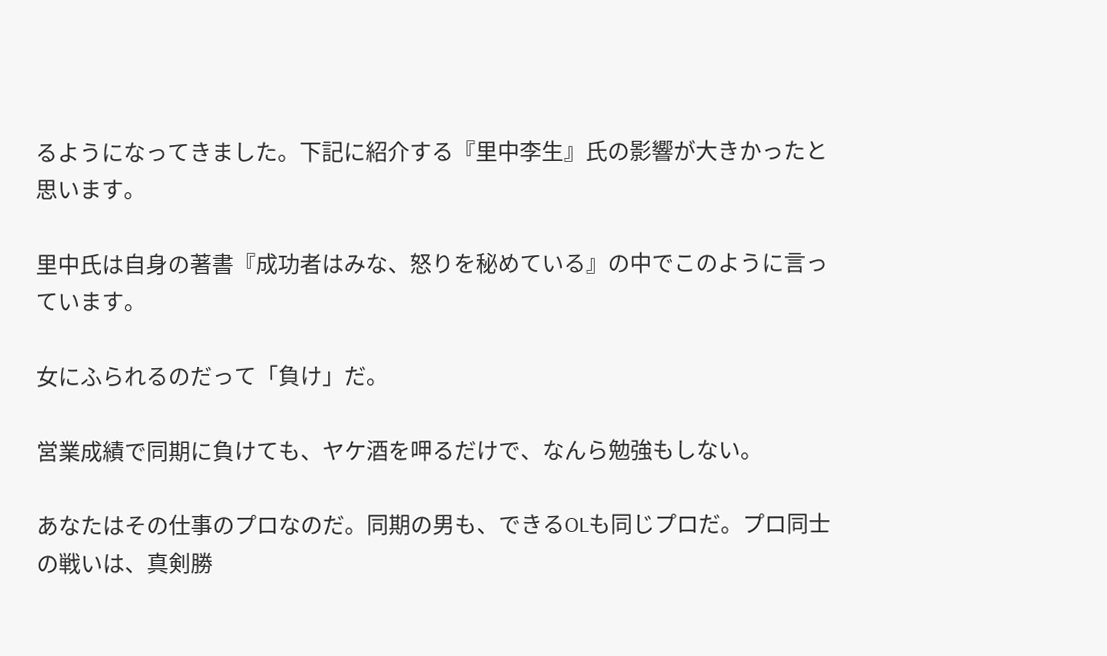るようになってきました。下記に紹介する『里中李生』氏の影響が大きかったと思います。

里中氏は自身の著書『成功者はみな、怒りを秘めている』の中でこのように言っています。

女にふられるのだって「負け」だ。

営業成績で同期に負けても、ヤケ酒を呷るだけで、なんら勉強もしない。

あなたはその仕事のプロなのだ。同期の男も、できるOLも同じプロだ。プロ同士の戦いは、真剣勝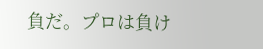負だ。プロは負け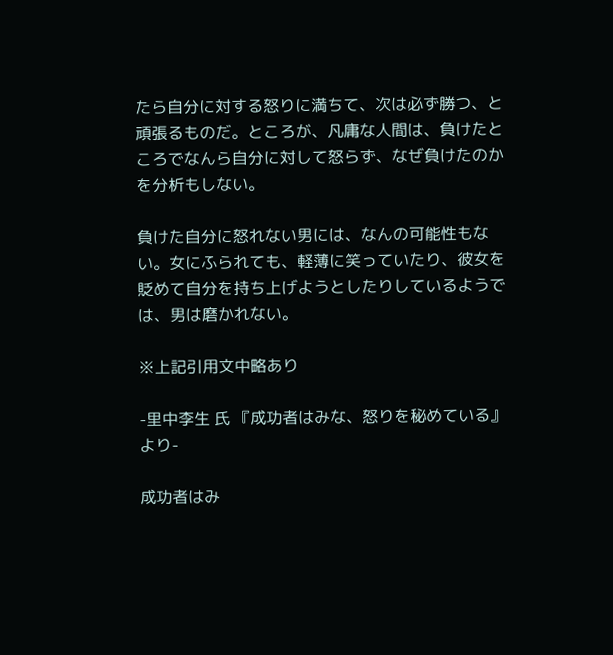たら自分に対する怒りに満ちて、次は必ず勝つ、と頑張るものだ。ところが、凡庸な人間は、負けたところでなんら自分に対して怒らず、なぜ負けたのかを分析もしない。

負けた自分に怒れない男には、なんの可能性もない。女にふられても、軽薄に笑っていたり、彼女を貶めて自分を持ち上げようとしたりしているようでは、男は磨かれない。

※上記引用文中略あり

-里中李生 氏 『成功者はみな、怒りを秘めている』より-

成功者はみ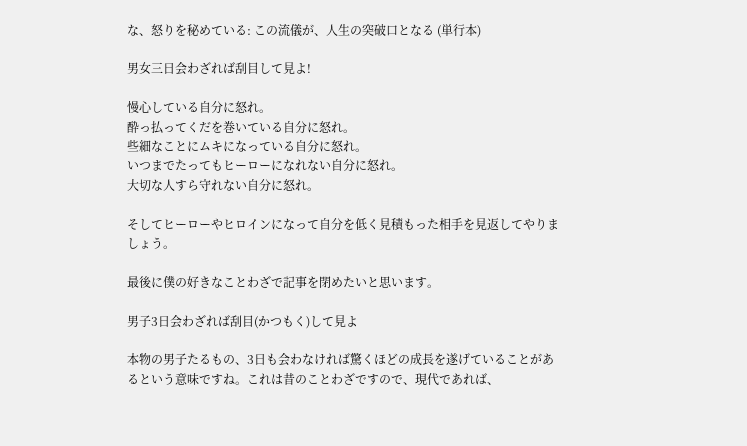な、怒りを秘めている: この流儀が、人生の突破口となる (単行本)

男女三日会わざれば刮目して見よ!

慢心している自分に怒れ。
酔っ払ってくだを巻いている自分に怒れ。
些細なことにムキになっている自分に怒れ。
いつまでたってもヒーローになれない自分に怒れ。
大切な人すら守れない自分に怒れ。

そしてヒーローやヒロインになって自分を低く見積もった相手を見返してやりましょう。

最後に僕の好きなことわざで記事を閉めたいと思います。

男子3日会わざれば刮目(かつもく)して見よ

本物の男子たるもの、3日も会わなければ驚くほどの成長を遂げていることがあるという意味ですね。これは昔のことわざですので、現代であれば、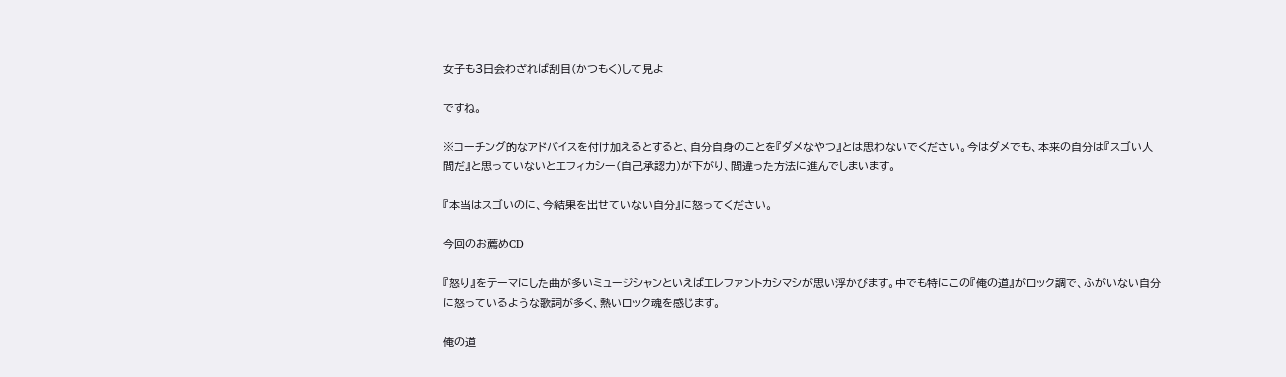女子も3日会わざれば刮目(かつもく)して見よ

ですね。

※コーチング的なアドバイスを付け加えるとすると、自分自身のことを『ダメなやつ』とは思わないでください。今はダメでも、本来の自分は『スゴい人間だ』と思っていないとエフィカシー(自己承認力)が下がり、間違った方法に進んでしまいます。

『本当はスゴいのに、今結果を出せていない自分』に怒ってください。

今回のお薦めCD

『怒り』をテーマにした曲が多いミュージシャンといえばエレファントカシマシが思い浮かびます。中でも特にこの『俺の道』がロック調で、ふがいない自分に怒っているような歌詞が多く、熱いロック魂を感じます。

俺の道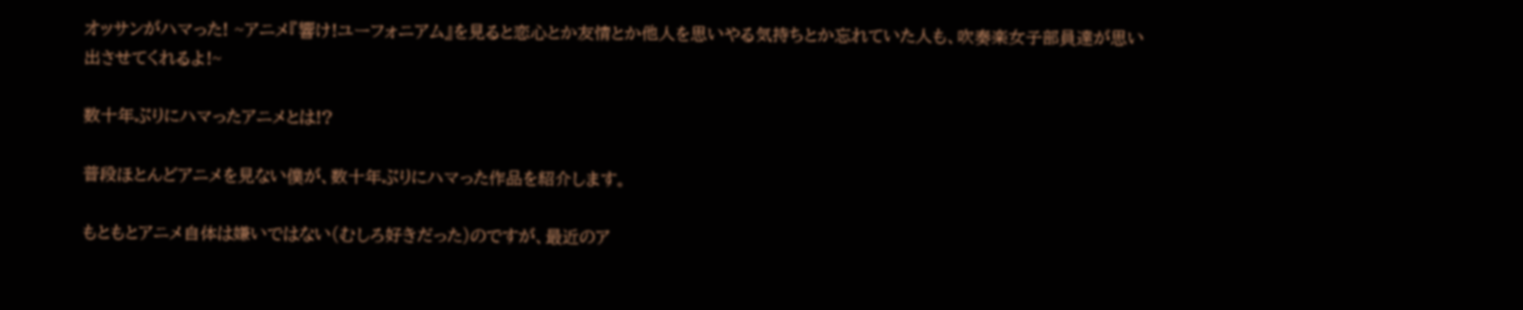オッサンがハマった! ~アニメ『響け!ユーフォニアム』を見ると恋心とか友情とか他人を思いやる気持ちとか忘れていた人も、吹奏楽女子部員達が思い出させてくれるよ!~

数十年ぶりにハマったアニメとは!?

普段ほとんどアニメを見ない僕が、数十年ぶりにハマった作品を紹介します。

もともとアニメ自体は嫌いではない(むしろ好きだった)のですが、最近のア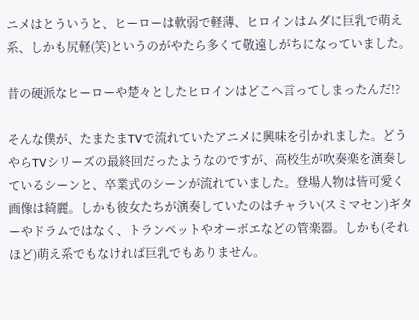ニメはとういうと、ヒーローは軟弱で軽薄、ヒロインはムダに巨乳で萌え系、しかも尻軽(笑)というのがやたら多くて敬遠しがちになっていました。

昔の硬派なヒーローや楚々としたヒロインはどこへ言ってしまったんだ!?

そんな僕が、たまたまTVで流れていたアニメに興味を引かれました。どうやらTVシリーズの最終回だったようなのですが、高校生が吹奏楽を演奏しているシーンと、卒業式のシーンが流れていました。登場人物は皆可愛く画像は綺麗。しかも彼女たちが演奏していたのはチャラい(スミマセン)ギターやドラムではなく、トランペットやオーボエなどの管楽器。しかも(それほど)萌え系でもなければ巨乳でもありません。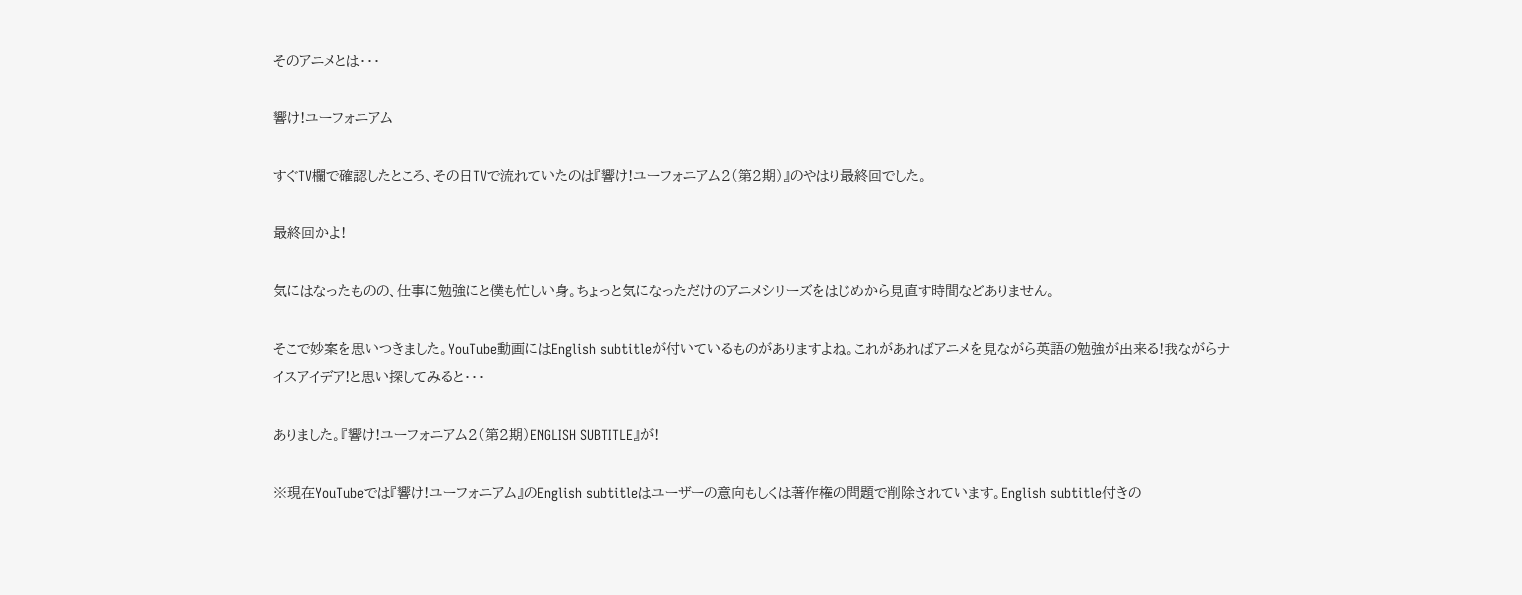そのアニメとは・・・

響け!ユーフォニアム

すぐTV欄で確認したところ、その日TVで流れていたのは『響け!ユーフォニアム2(第2期)』のやはり最終回でした。

最終回かよ!

気にはなったものの、仕事に勉強にと僕も忙しい身。ちょっと気になっただけのアニメシリーズをはじめから見直す時間などありません。

そこで妙案を思いつきました。YouTube動画にはEnglish subtitleが付いているものがありますよね。これがあればアニメを見ながら英語の勉強が出来る!我ながらナイスアイデア!と思い探してみると・・・

ありました。『響け!ユーフォニアム2(第2期)ENGLISH SUBTITLE』が!

※現在YouTubeでは『響け!ユーフォニアム』のEnglish subtitleはユーザーの意向もしくは著作権の問題で削除されています。English subtitle付きの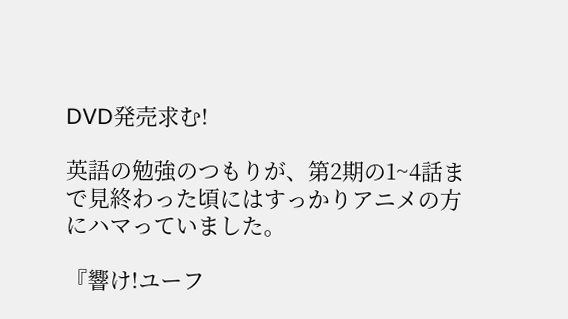DVD発売求む!

英語の勉強のつもりが、第2期の1~4話まで見終わった頃にはすっかりアニメの方にハマっていました。

『響け!ユーフ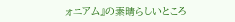ォニアム』の素晴らしいところ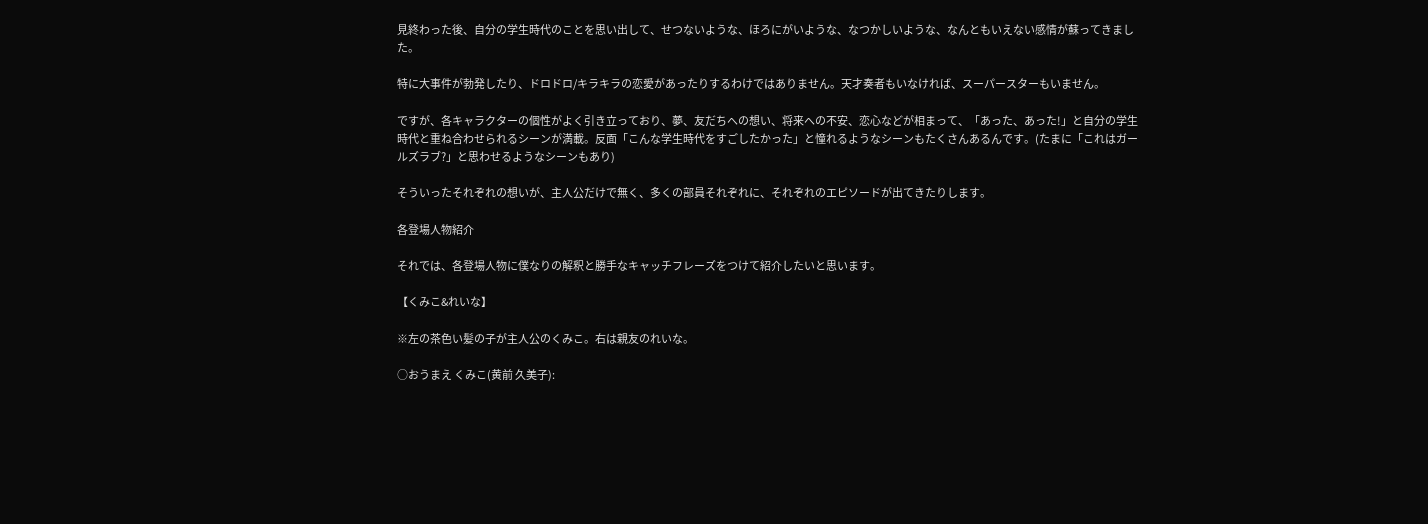見終わった後、自分の学生時代のことを思い出して、せつないような、ほろにがいような、なつかしいような、なんともいえない感情が蘇ってきました。

特に大事件が勃発したり、ドロドロ/キラキラの恋愛があったりするわけではありません。天才奏者もいなければ、スーパースターもいません。

ですが、各キャラクターの個性がよく引き立っており、夢、友だちへの想い、将来への不安、恋心などが相まって、「あった、あった!」と自分の学生時代と重ね合わせられるシーンが満載。反面「こんな学生時代をすごしたかった」と憧れるようなシーンもたくさんあるんです。(たまに「これはガールズラブ?」と思わせるようなシーンもあり)

そういったそれぞれの想いが、主人公だけで無く、多くの部員それぞれに、それぞれのエピソードが出てきたりします。

各登場人物紹介

それでは、各登場人物に僕なりの解釈と勝手なキャッチフレーズをつけて紹介したいと思います。

【くみこ&れいな】

※左の茶色い髪の子が主人公のくみこ。右は親友のれいな。

○おうまえ くみこ(黄前 久美子):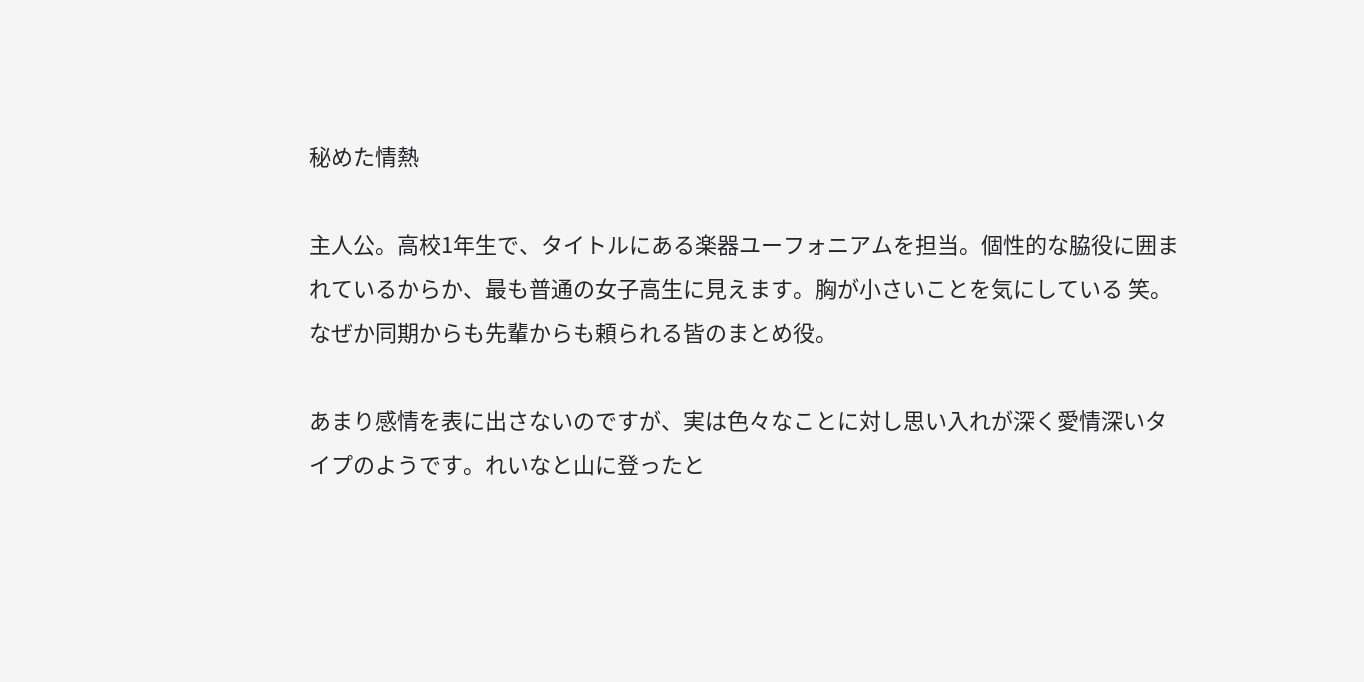秘めた情熱

主人公。高校1年生で、タイトルにある楽器ユーフォニアムを担当。個性的な脇役に囲まれているからか、最も普通の女子高生に見えます。胸が小さいことを気にしている 笑。なぜか同期からも先輩からも頼られる皆のまとめ役。

あまり感情を表に出さないのですが、実は色々なことに対し思い入れが深く愛情深いタイプのようです。れいなと山に登ったと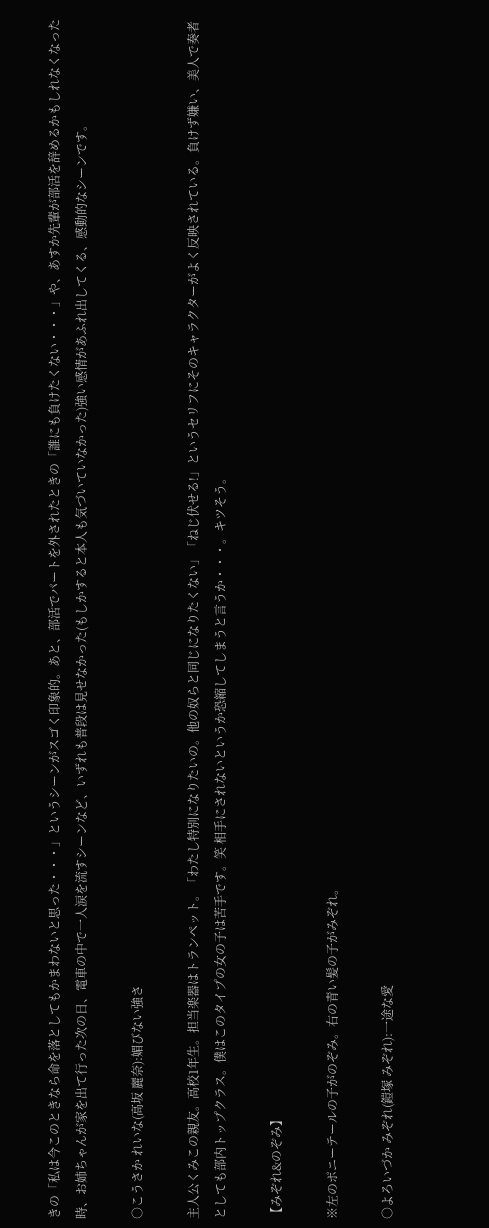きの「私は今このときなら命を落としてもかまわないと思った・・・」というシーンがスゴく印象的。あと、部活でパートを外されたときの「誰にも負けたくない・・・」や、あすか先輩が部活を辞めるかもしれなくなった時、お姉ちゃんが家を出て行った次の日、電車の中で一人涙を流すシーンなど、いずれも普段は見せなかった(もしかすると本人も気づいていなかった)強い感情があふれ出してくる、感動的なシーンです。

○こうさか れいな(高坂 麗奈):媚びない強さ

主人公くみこの親友。高校1年生。担当楽器はトランペット。「わたし特別になりたいの。他の奴らと同じになりたくない」「ねじ伏せる!」というセリフにそのキャラクターがよく反映されている。負けず嫌い、美人で奏者としても部内トップクラス。僕はこのタイプの女の子は苦手です。笑 相手にされないというか恐縮してしまうと言うか・・・。キツそう。

【みぞれ&のぞみ】

※左のポニーテールの子がのぞみ。右の青い髪の子がみぞれ。

○よろいづか みぞれ(鎧塚 みぞれ):一途な愛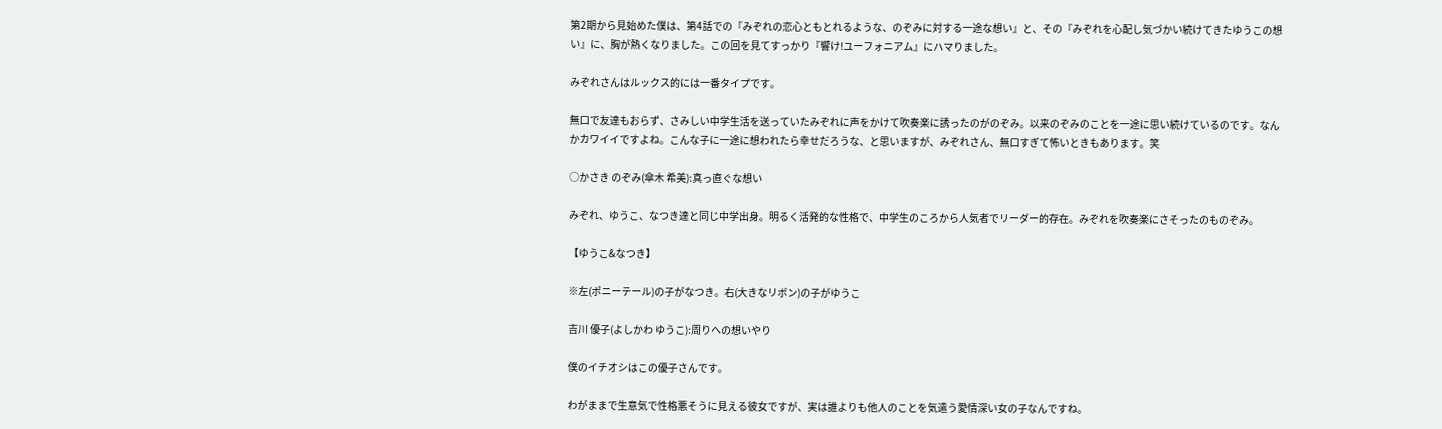第2期から見始めた僕は、第4話での『みぞれの恋心ともとれるような、のぞみに対する一途な想い』と、その『みぞれを心配し気づかい続けてきたゆうこの想い』に、胸が熱くなりました。この回を見てすっかり『響け!ユーフォニアム』にハマりました。

みぞれさんはルックス的には一番タイプです。

無口で友達もおらず、さみしい中学生活を送っていたみぞれに声をかけて吹奏楽に誘ったのがのぞみ。以来のぞみのことを一途に思い続けているのです。なんかカワイイですよね。こんな子に一途に想われたら幸せだろうな、と思いますが、みぞれさん、無口すぎて怖いときもあります。笑

○かさき のぞみ(傘木 希美):真っ直ぐな想い

みぞれ、ゆうこ、なつき達と同じ中学出身。明るく活発的な性格で、中学生のころから人気者でリーダー的存在。みぞれを吹奏楽にさそったのものぞみ。

【ゆうこ&なつき】

※左(ポニーテール)の子がなつき。右(大きなリボン)の子がゆうこ

吉川 優子(よしかわ ゆうこ):周りへの想いやり

僕のイチオシはこの優子さんです。

わがままで生意気で性格悪そうに見える彼女ですが、実は誰よりも他人のことを気遣う愛情深い女の子なんですね。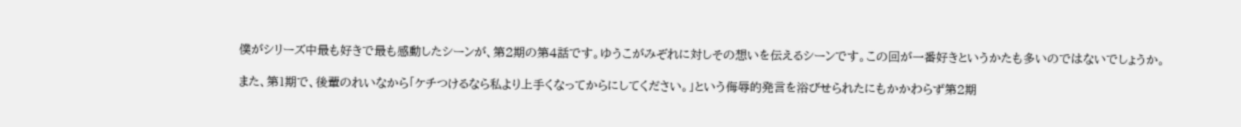僕がシリーズ中最も好きで最も感動したシーンが、第2期の第4話です。ゆうこがみぞれに対しその想いを伝えるシーンです。この回が一番好きというかたも多いのではないでしょうか。

また、第1期で、後輩のれいなから「ケチつけるなら私より上手くなってからにしてください。」という侮辱的発言を浴びせられたにもかかわらず第2期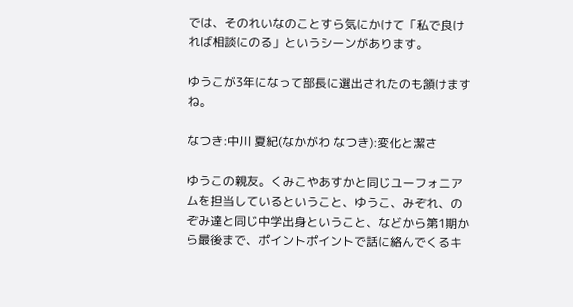では、そのれいなのことすら気にかけて「私で良ければ相談にのる」というシーンがあります。

ゆうこが3年になって部長に選出されたのも頷けますね。

なつき:中川 夏紀(なかがわ なつき):変化と潔さ

ゆうこの親友。くみこやあすかと同じユーフォニアムを担当しているということ、ゆうこ、みぞれ、のぞみ達と同じ中学出身ということ、などから第1期から最後まで、ポイントポイントで話に絡んでくるキ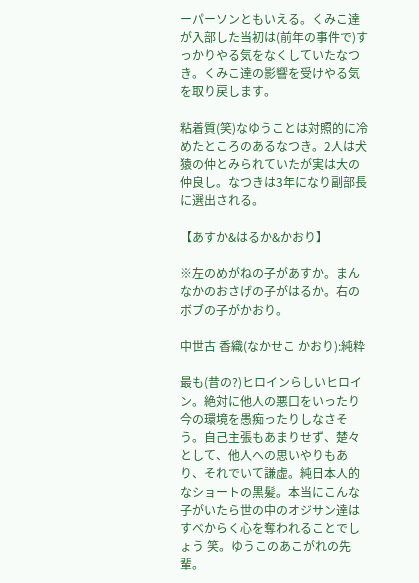ーパーソンともいえる。くみこ達が入部した当初は(前年の事件で)すっかりやる気をなくしていたなつき。くみこ達の影響を受けやる気を取り戻します。

粘着質(笑)なゆうことは対照的に冷めたところのあるなつき。2人は犬猿の仲とみられていたが実は大の仲良し。なつきは3年になり副部長に選出される。

【あすか&はるか&かおり】

※左のめがねの子があすか。まんなかのおさげの子がはるか。右のボブの子がかおり。

中世古 香織(なかせこ かおり):純粋

最も(昔の?)ヒロインらしいヒロイン。絶対に他人の悪口をいったり今の環境を愚痴ったりしなさそう。自己主張もあまりせず、楚々として、他人への思いやりもあり、それでいて謙虚。純日本人的なショートの黒髪。本当にこんな子がいたら世の中のオジサン達はすべからく心を奪われることでしょう 笑。ゆうこのあこがれの先輩。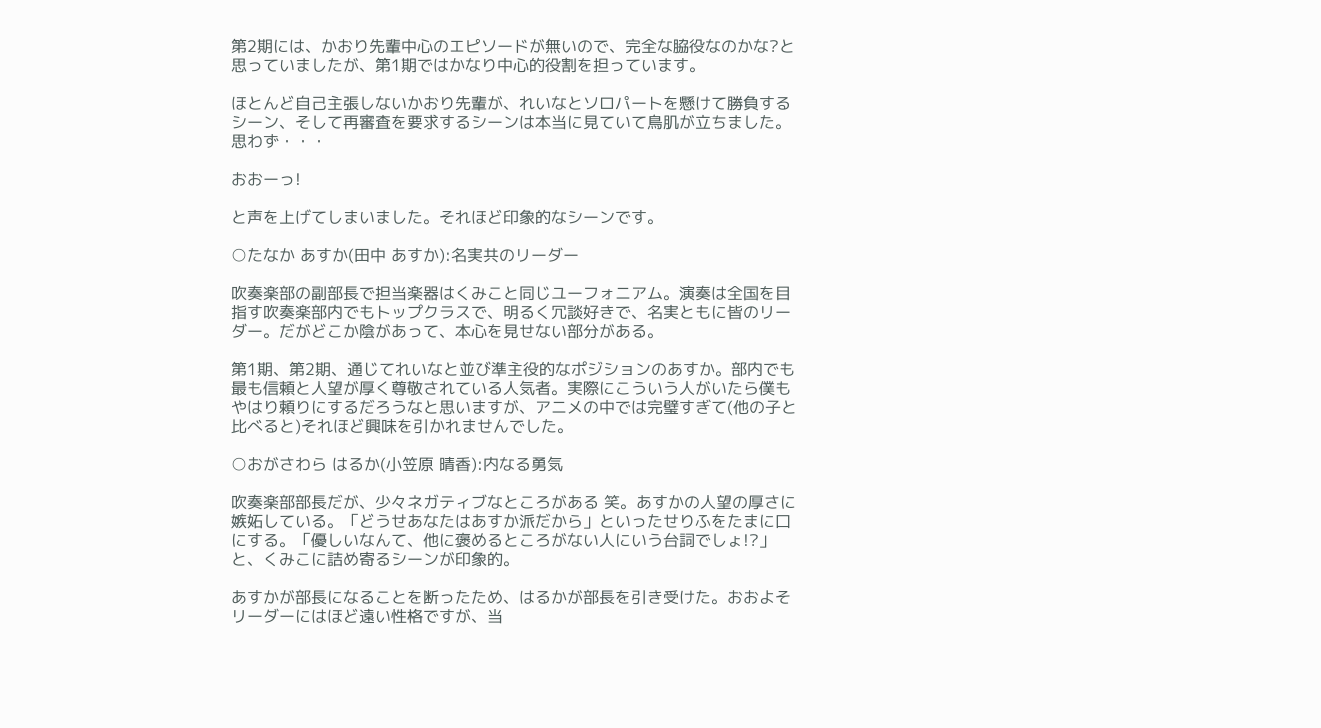第2期には、かおり先輩中心のエピソードが無いので、完全な脇役なのかな?と思っていましたが、第1期ではかなり中心的役割を担っています。

ほとんど自己主張しないかおり先輩が、れいなとソロパートを懸けて勝負するシーン、そして再審査を要求するシーンは本当に見ていて鳥肌が立ちました。思わず・・・

おおーっ!

と声を上げてしまいました。それほど印象的なシーンです。

○たなか あすか(田中 あすか):名実共のリーダー

吹奏楽部の副部長で担当楽器はくみこと同じユーフォニアム。演奏は全国を目指す吹奏楽部内でもトップクラスで、明るく冗談好きで、名実ともに皆のリーダー。だがどこか陰があって、本心を見せない部分がある。

第1期、第2期、通じてれいなと並び準主役的なポジションのあすか。部内でも最も信頼と人望が厚く尊敬されている人気者。実際にこういう人がいたら僕もやはり頼りにするだろうなと思いますが、アニメの中では完璧すぎて(他の子と比べると)それほど興味を引かれませんでした。

○おがさわら はるか(小笠原 晴香):内なる勇気

吹奏楽部部長だが、少々ネガティブなところがある 笑。あすかの人望の厚さに嫉妬している。「どうせあなたはあすか派だから」といったせりふをたまに口にする。「優しいなんて、他に褒めるところがない人にいう台詞でしょ!?」と、くみこに詰め寄るシーンが印象的。

あすかが部長になることを断ったため、はるかが部長を引き受けた。おおよそリーダーにはほど遠い性格ですが、当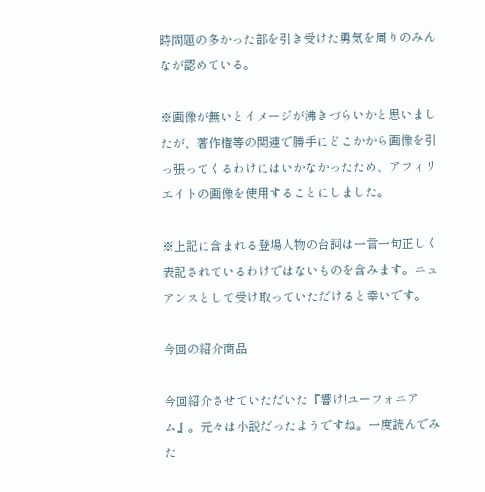時問題の多かった部を引き受けた勇気を周りのみんなが認めている。

※画像が無いとイメージが沸きづらいかと思いましたが、著作権等の関連で勝手にどこかから画像を引っ張ってくるわけにはいかなかったため、アフィリエイトの画像を使用することにしました。

※上記に含まれる登場人物の台詞は一言一句正しく表記されているわけではないものを含みます。ニュアンスとして受け取っていただけると幸いです。

今回の紹介商品

今回紹介させていただいた『響け!ユーフォニアム』。元々は小説だったようですね。一度読んでみた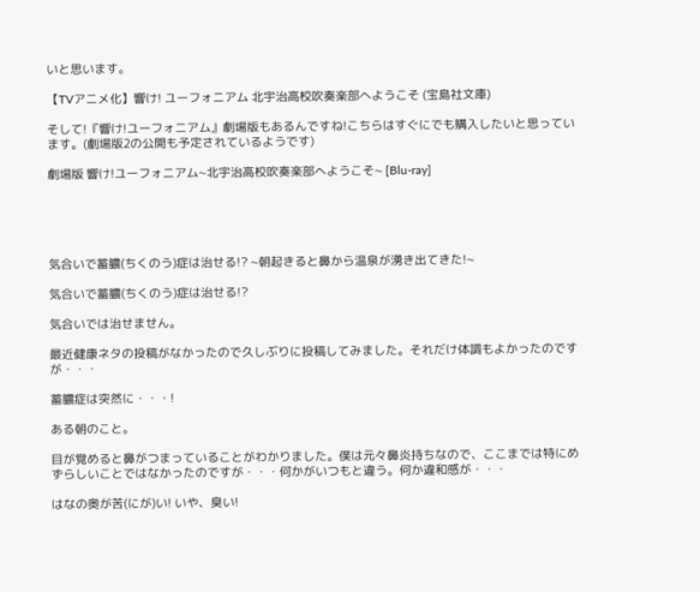いと思います。

【TVアニメ化】響け! ユーフォニアム 北宇治高校吹奏楽部へようこそ (宝島社文庫)

そして!『響け!ユーフォニアム』劇場版もあるんですね!こちらはすぐにでも購入したいと思っています。(劇場版2の公開も予定されているようです)

劇場版 響け!ユーフォニアム~北宇治高校吹奏楽部へようこそ~ [Blu-ray]





気合いで蓄膿(ちくのう)症は治せる!? ~朝起きると鼻から温泉が湧き出てきた!~

気合いで蓄膿(ちくのう)症は治せる!?

気合いでは治せません。

最近健康ネタの投稿がなかったので久しぶりに投稿してみました。それだけ体調もよかったのですが・・・

蓄膿症は突然に・・・!

ある朝のこと。

目が覚めると鼻がつまっていることがわかりました。僕は元々鼻炎持ちなので、ここまでは特にめずらしいことではなかったのですが・・・何かがいつもと違う。何か違和感が・・・

はなの奥が苦(にが)い! いや、臭い!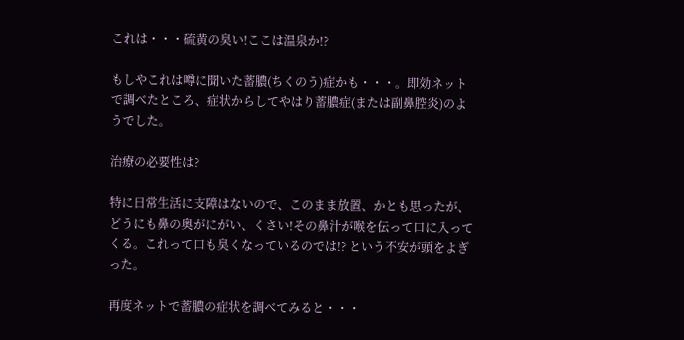これは・・・硫黄の臭い!ここは温泉か!?

もしやこれは噂に聞いた蓄膿(ちくのう)症かも・・・。即効ネットで調べたところ、症状からしてやはり蓄膿症(または副鼻腔炎)のようでした。

治療の必要性は?

特に日常生活に支障はないので、このまま放置、かとも思ったが、どうにも鼻の奥がにがい、くさい!その鼻汁が喉を伝って口に入ってくる。これって口も臭くなっているのでは!? という不安が頭をよぎった。

再度ネットで蓄膿の症状を調べてみると・・・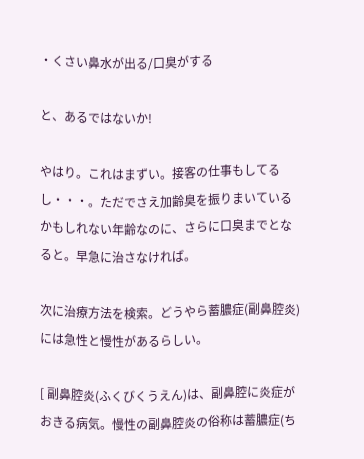・くさい鼻水が出る/口臭がする

と、あるではないか!

やはり。これはまずい。接客の仕事もしてるし・・・。ただでさえ加齢臭を振りまいているかもしれない年齢なのに、さらに口臭までとなると。早急に治さなければ。

次に治療方法を検索。どうやら蓄膿症(副鼻腔炎)には急性と慢性があるらしい。

[ 副鼻腔炎(ふくびくうえん)は、副鼻腔に炎症がおきる病気。慢性の副鼻腔炎の俗称は蓄膿症(ち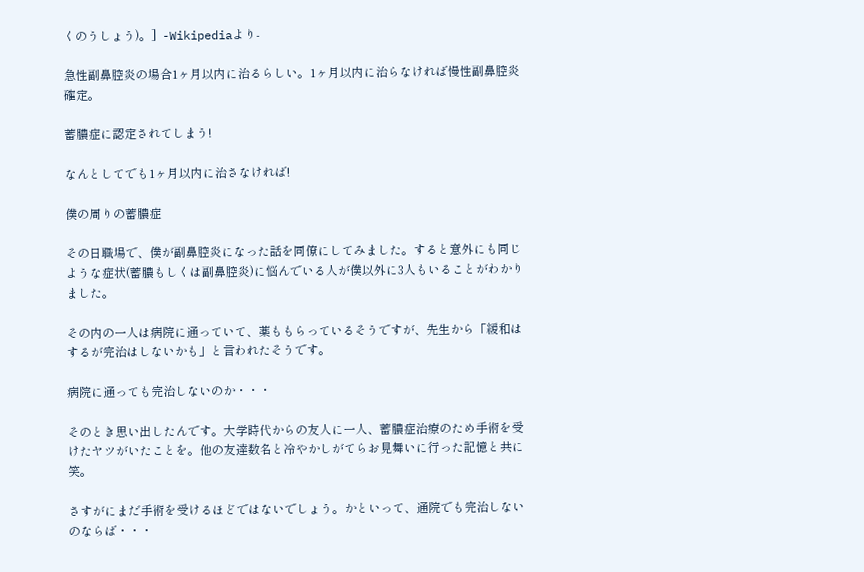くのうしょう)。]  -Wikipediaより-

急性副鼻腔炎の場合1ヶ月以内に治るらしい。1ヶ月以内に治らなければ慢性副鼻腔炎確定。

蓄膿症に認定されてしまう!

なんとしてでも1ヶ月以内に治さなければ!

僕の周りの蓄膿症

その日職場で、僕が副鼻腔炎になった話を同僚にしてみました。すると意外にも同じような症状(蓄膿もしくは副鼻腔炎)に悩んでいる人が僕以外に3人もいることがわかりました。

その内の一人は病院に通っていて、薬ももらっているそうですが、先生から「緩和はするが完治はしないかも」と言われたそうです。

病院に通っても完治しないのか・・・

そのとき思い出したんです。大学時代からの友人に一人、蓄膿症治療のため手術を受けたヤツがいたことを。他の友達数名と冷やかしがてらお見舞いに行った記憶と共に 笑。

さすがにまだ手術を受けるほどではないでしょう。かといって、通院でも完治しないのならば・・・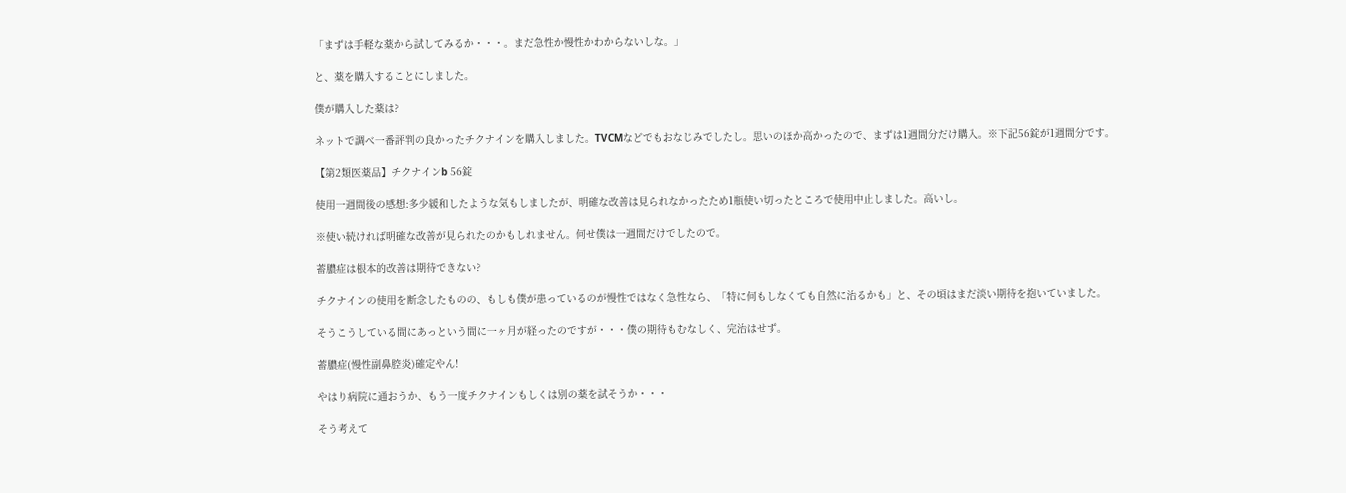「まずは手軽な薬から試してみるか・・・。まだ急性か慢性かわからないしな。」

と、薬を購入することにしました。

僕が購入した薬は?

ネットで調べ一番評判の良かったチクナインを購入しました。TVCMなどでもおなじみでしたし。思いのほか高かったので、まずは1週間分だけ購入。※下記56錠が1週間分です。

【第2類医薬品】チクナインb 56錠

使用一週間後の感想:多少緩和したような気もしましたが、明確な改善は見られなかったため1瓶使い切ったところで使用中止しました。高いし。

※使い続ければ明確な改善が見られたのかもしれません。何せ僕は一週間だけでしたので。

蓄膿症は根本的改善は期待できない?

チクナインの使用を断念したものの、もしも僕が患っているのが慢性ではなく急性なら、「特に何もしなくても自然に治るかも」と、その頃はまだ淡い期待を抱いていました。

そうこうしている間にあっという間に一ヶ月が経ったのですが・・・僕の期待もむなしく、完治はせず。

蓄膿症(慢性副鼻腔炎)確定やん!

やはり病院に通おうか、もう一度チクナインもしくは別の薬を試そうか・・・

そう考えて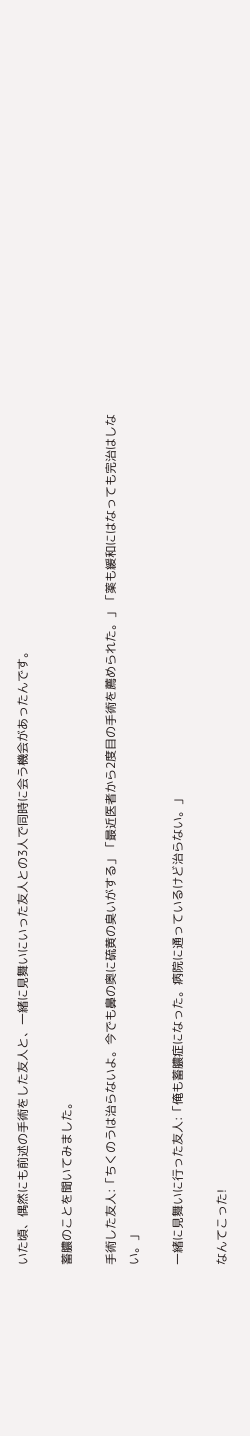いた頃、偶然にも前述の手術をした友人と、一緒に見舞いにいった友人との3人で同時に会う機会があったんです。

蓄膿のことを聞いてみました。

手術した友人:「ちくのうは治らないよ。今でも鼻の奥に硫黄の臭いがする」「最近医者から2度目の手術を薦められた。」「薬も緩和にはなっても完治はしない。」

一緒に見舞いに行った友人:「俺も蓄膿症になった。病院に通っているけど治らない。」

なんてこった!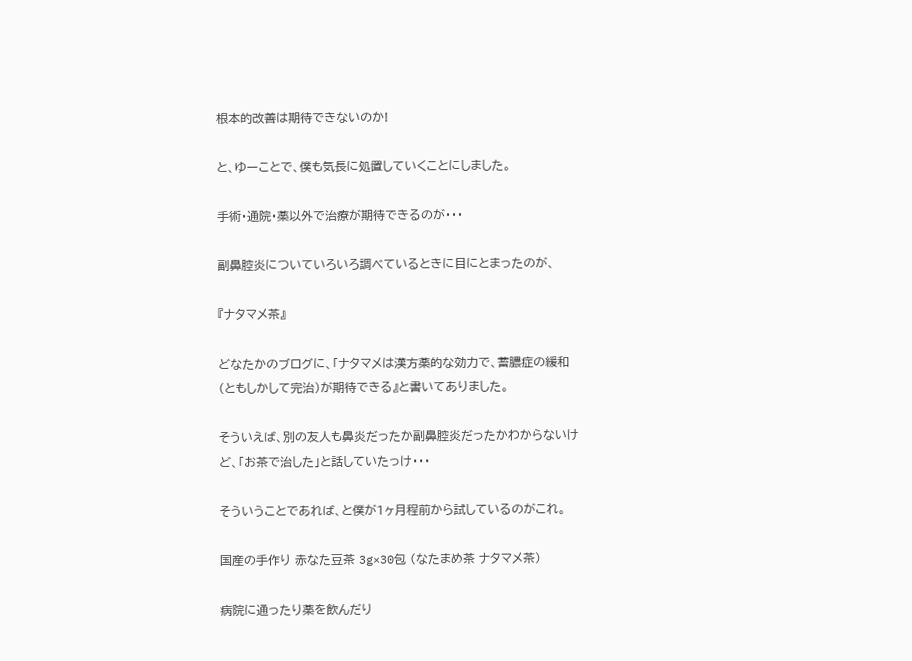根本的改善は期待できないのか!

と、ゆーことで、僕も気長に処置していくことにしました。

手術・通院・薬以外で治療が期待できるのが・・・

副鼻腔炎についていろいろ調べているときに目にとまったのが、

『ナタマメ茶』

どなたかのブログに、「ナタマメは漢方薬的な効力で、蓄膿症の緩和(ともしかして完治)が期待できる』と書いてありました。

そういえば、別の友人も鼻炎だったか副鼻腔炎だったかわからないけど、「お茶で治した」と話していたっけ・・・

そういうことであれば、と僕が1ヶ月程前から試しているのがこれ。

国産の手作り 赤なた豆茶 3g×30包 (なたまめ茶 ナタマメ茶)

病院に通ったり薬を飲んだり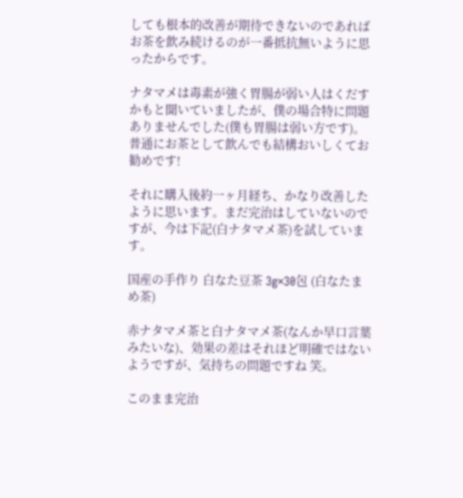しても根本的改善が期待できないのであればお茶を飲み続けるのが一番抵抗無いように思ったからです。

ナタマメは毒素が強く胃腸が弱い人はくだすかもと聞いていましたが、僕の場合特に問題ありませんでした(僕も胃腸は弱い方です)。普通にお茶として飲んでも結構おいしくてお勧めです!

それに購入後約一ヶ月経ち、かなり改善したように思います。まだ完治はしていないのですが、今は下記(白ナタマメ茶)を試しています。

国産の手作り 白なた豆茶 3g×30包 (白なたまめ茶)

赤ナタマメ茶と白ナタマメ茶(なんか早口言葉みたいな)、効果の差はそれほど明確ではないようですが、気持ちの問題ですね 笑。

このまま完治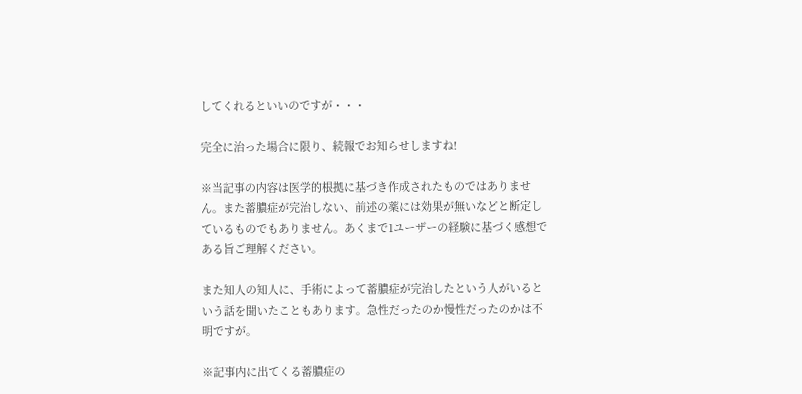してくれるといいのですが・・・

完全に治った場合に限り、続報でお知らせしますね!

※当記事の内容は医学的根拠に基づき作成されたものではありません。また蓄膿症が完治しない、前述の薬には効果が無いなどと断定しているものでもありません。あくまで1ユーザーの経験に基づく感想である旨ご理解ください。

また知人の知人に、手術によって蓄膿症が完治したという人がいるという話を聞いたこともあります。急性だったのか慢性だったのかは不明ですが。

※記事内に出てくる蓄膿症の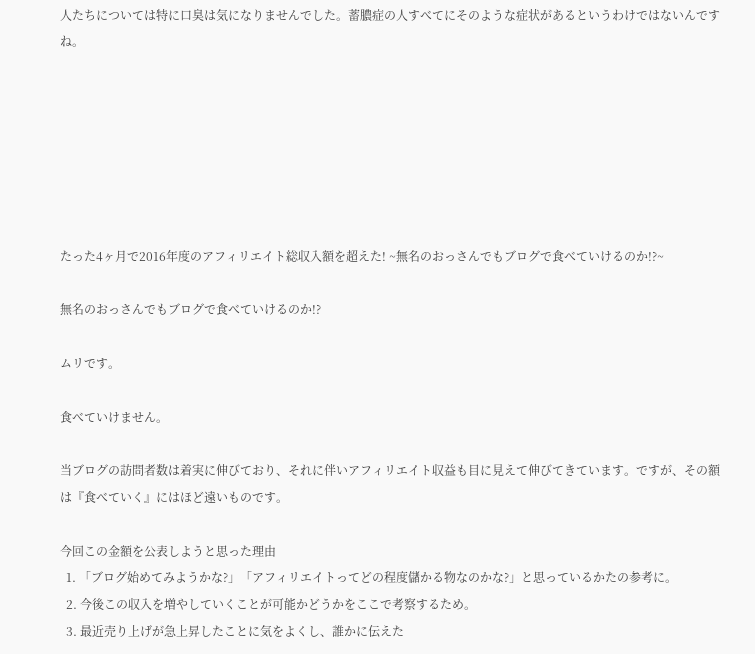人たちについては特に口臭は気になりませんでした。蓄膿症の人すべてにそのような症状があるというわけではないんですね。







たった4ヶ月で2016年度のアフィリエイト総収入額を超えた! ~無名のおっさんでもブログで食べていけるのか!?~

無名のおっさんでもブログで食べていけるのか!?

ムリです。

食べていけません。

当ブログの訪問者数は着実に伸びており、それに伴いアフィリエイト収益も目に見えて伸びてきています。ですが、その額は『食べていく』にはほど遠いものです。

今回この金額を公表しようと思った理由
  1. 「ブログ始めてみようかな?」「アフィリエイトってどの程度儲かる物なのかな?」と思っているかたの参考に。
  2. 今後この収入を増やしていくことが可能かどうかをここで考察するため。
  3. 最近売り上げが急上昇したことに気をよくし、誰かに伝えた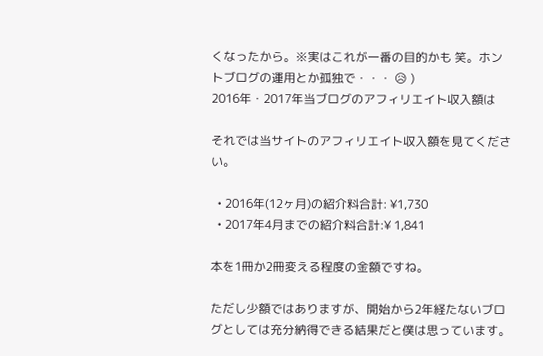くなったから。※実はこれが一番の目的かも 笑。ホントブログの運用とか孤独で・・・ 😥 )
2016年・2017年当ブログのアフィリエイト収入額は

それでは当サイトのアフィリエイト収入額を見てください。

  • 2016年(12ヶ月)の紹介料合計: ¥1,730
  • 2017年4月までの紹介料合計:¥ 1,841

本を1冊か2冊変える程度の金額ですね。

ただし少額ではありますが、開始から2年経たないブログとしては充分納得できる結果だと僕は思っています。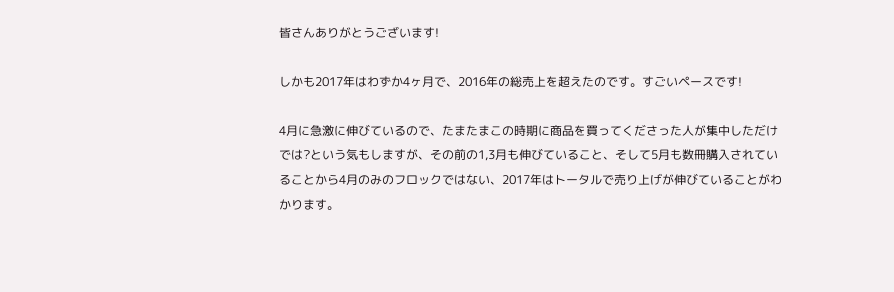皆さんありがとうございます!

しかも2017年はわずか4ヶ月で、2016年の総売上を超えたのです。すごいペースです!

4月に急激に伸びているので、たまたまこの時期に商品を買ってくださった人が集中しただけでは?という気もしますが、その前の1,3月も伸びていること、そして5月も数冊購入されていることから4月のみのフロックではない、2017年はトータルで売り上げが伸びていることがわかります。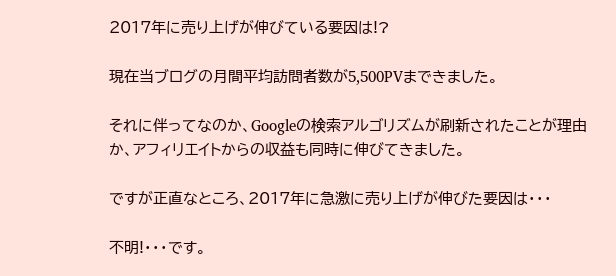2017年に売り上げが伸びている要因は!?

現在当ブログの月間平均訪問者数が5,500PVまできました。

それに伴ってなのか、Googleの検索アルゴリズムが刷新されたことが理由か、アフィリエイトからの収益も同時に伸びてきました。

ですが正直なところ、2017年に急激に売り上げが伸びた要因は・・・

不明!・・・です。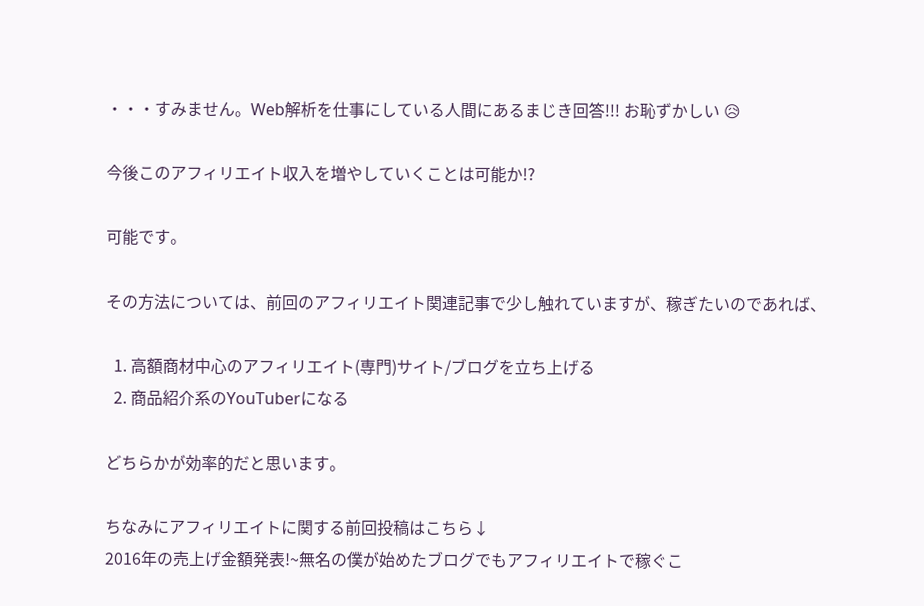・・・すみません。Web解析を仕事にしている人間にあるまじき回答!!! お恥ずかしい 😥

今後このアフィリエイト収入を増やしていくことは可能か!?

可能です。

その方法については、前回のアフィリエイト関連記事で少し触れていますが、稼ぎたいのであれば、

  1. 高額商材中心のアフィリエイト(専門)サイト/ブログを立ち上げる
  2. 商品紹介系のYouTuberになる

どちらかが効率的だと思います。

ちなみにアフィリエイトに関する前回投稿はこちら↓
2016年の売上げ金額発表!~無名の僕が始めたブログでもアフィリエイトで稼ぐこ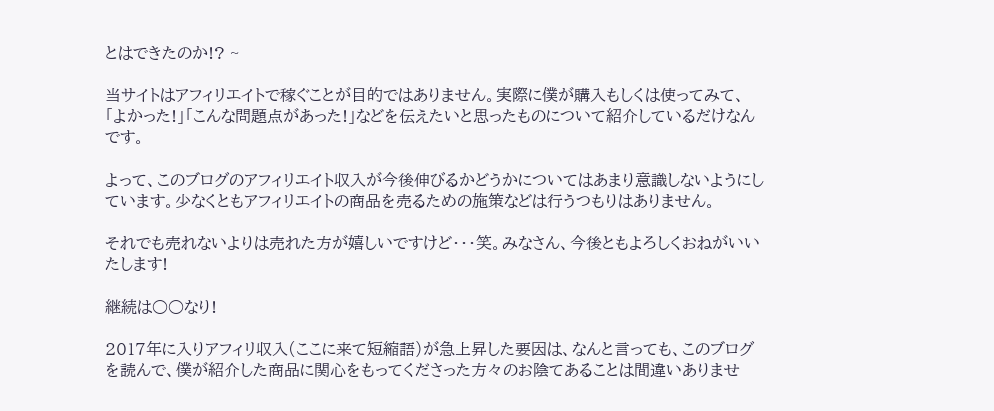とはできたのか!? ~

当サイトはアフィリエイトで稼ぐことが目的ではありません。実際に僕が購入もしくは使ってみて、「よかった!」「こんな問題点があった!」などを伝えたいと思ったものについて紹介しているだけなんです。

よって、このブログのアフィリエイト収入が今後伸びるかどうかについてはあまり意識しないようにしています。少なくともアフィリエイトの商品を売るための施策などは行うつもりはありません。

それでも売れないよりは売れた方が嬉しいですけど・・・笑。みなさん、今後ともよろしくおねがいいたします!

継続は○○なり!

2017年に入りアフィリ収入(ここに来て短縮語)が急上昇した要因は、なんと言っても、このブログを読んで、僕が紹介した商品に関心をもってくださった方々のお陰てあることは間違いありませ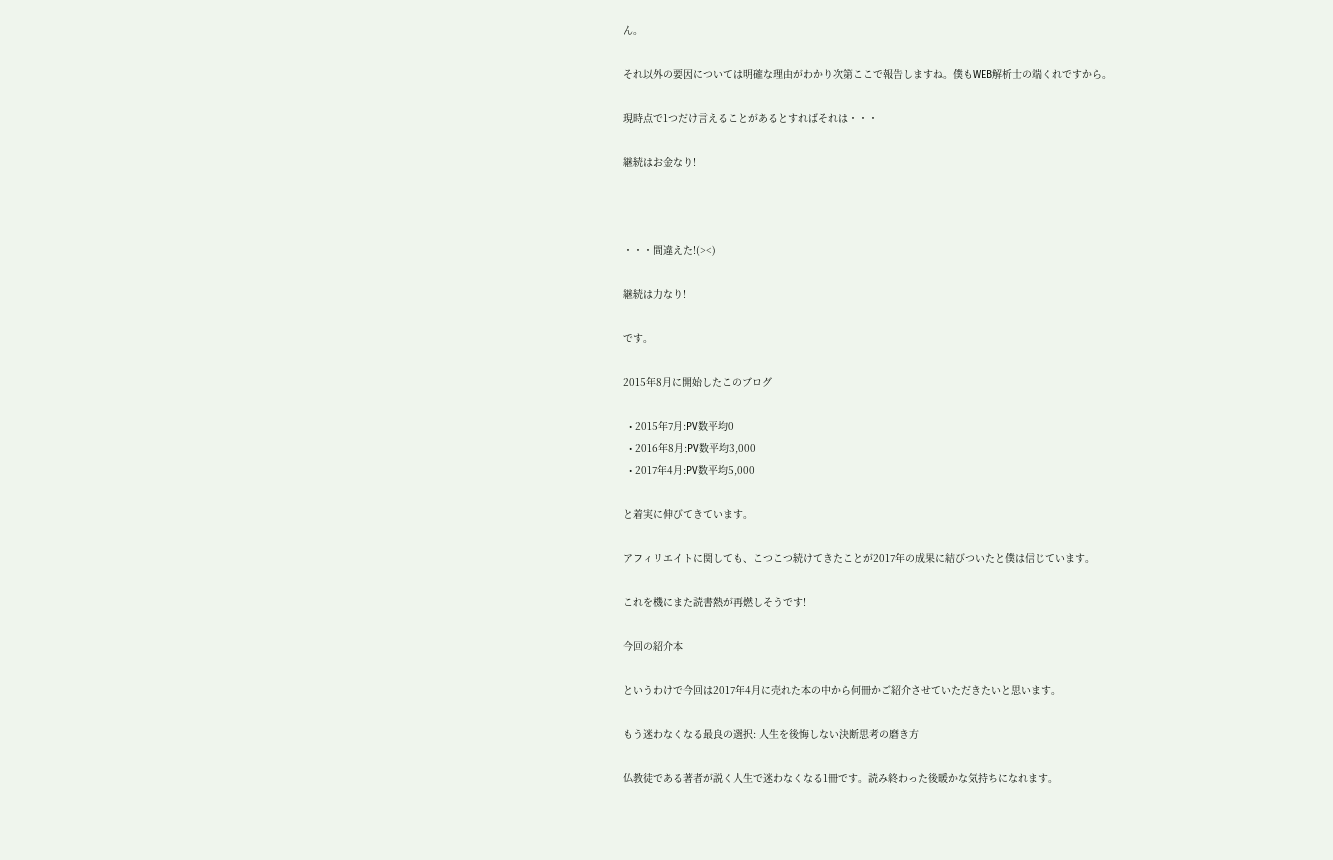ん。

それ以外の要因については明確な理由がわかり次第ここで報告しますね。僕もWEB解析士の端くれですから。

現時点で1つだけ言えることがあるとすればそれは・・・

継続はお金なり!



・・・間違えた!(><)

継続は力なり!

です。

2015年8月に開始したこのブログ

  • 2015年7月:PV数平均0
  • 2016年8月:PV数平均3,000
  • 2017年4月:PV数平均5,000

と着実に伸びてきています。

アフィリエイトに関しても、こつこつ続けてきたことが2017年の成果に結びついたと僕は信じています。

これを機にまた読書熱が再燃しそうです!

今回の紹介本

というわけで今回は2017年4月に売れた本の中から何冊かご紹介させていただきたいと思います。

もう迷わなくなる最良の選択: 人生を後悔しない決断思考の磨き方

仏教徒である著者が説く人生で迷わなくなる1冊です。読み終わった後暖かな気持ちになれます。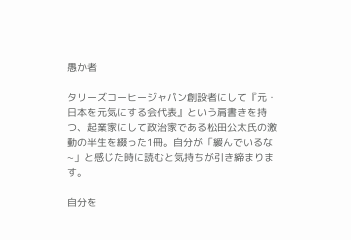愚か者

タリーズコーヒージャパン創設者にして『元・日本を元気にする会代表』という肩書きを持つ、起業家にして政治家である松田公太氏の激動の半生を綴った1冊。自分が「緩んでいるな~」と感じた時に読むと気持ちが引き締まります。

自分を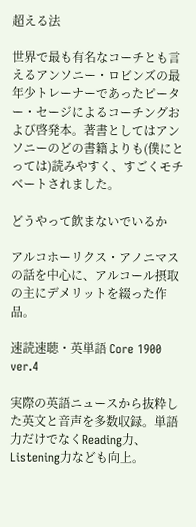超える法

世界で最も有名なコーチとも言えるアンソニー・ロビンズの最年少トレーナーであったピーター・セージによるコーチングおよび啓発本。著書としてはアンソニーのどの書籍よりも(僕にとっては)読みやすく、すごくモチベートされました。

どうやって飲まないでいるか

アルコホーリクス・アノニマスの話を中心に、アルコール摂取の主にデメリットを綴った作品。

速読速聴・英単語 Core 1900 ver.4

実際の英語ニュースから抜粋した英文と音声を多数収録。単語力だけでなくReading力、Listening力なども向上。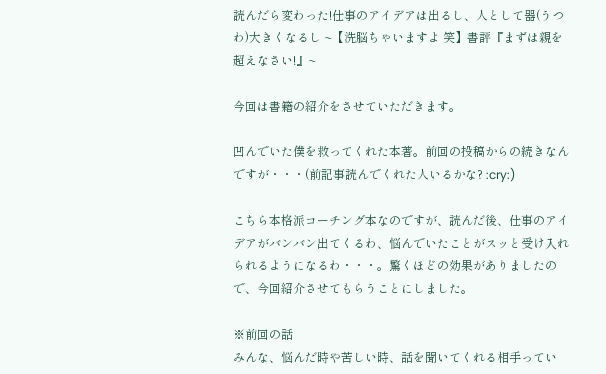読んだら変わった!仕事のアイデアは出るし、人として器(うつわ)大きくなるし ~【洗脳ちゃいますよ 笑】書評『まずは親を超えなさい!』~

今回は書籍の紹介をさせていただきます。

凹んでいた僕を救ってくれた本著。前回の投稿からの続きなんですが・・・(前記事読んでくれた人いるかな? :cry:)

こちら本格派コーチング本なのですが、読んだ後、仕事のアイデアがバンバン出てくるわ、悩んでいたことがスッと受け入れられるようになるわ・・・。驚くほどの効果がありましたので、今回紹介させてもらうことにしました。

※前回の話
みんな、悩んだ時や苦しい時、話を聞いてくれる相手ってい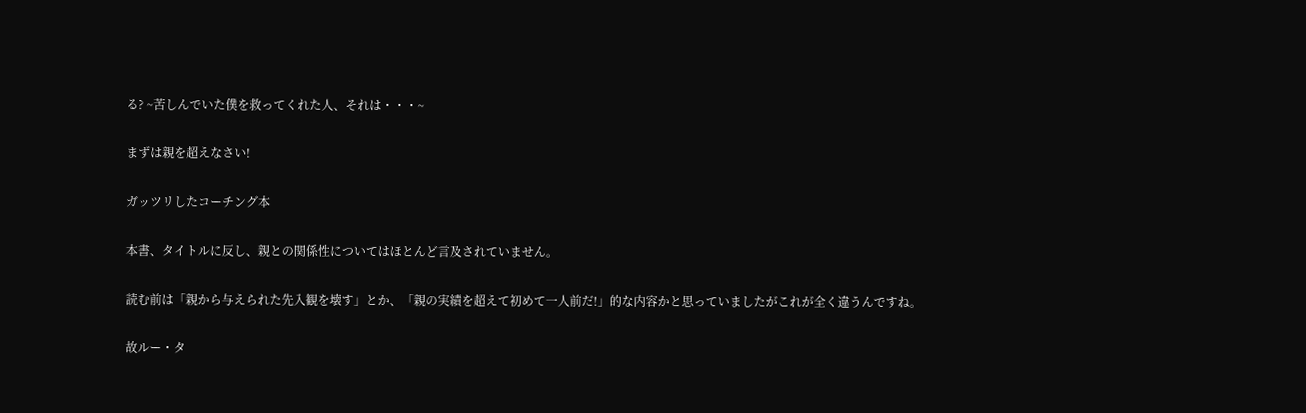る? ~苦しんでいた僕を救ってくれた人、それは・・・~

まずは親を超えなさい!

ガッツリしたコーチング本

本書、タイトルに反し、親との関係性についてはほとんど言及されていません。

読む前は「親から与えられた先入観を壊す」とか、「親の実績を超えて初めて一人前だ!」的な内容かと思っていましたがこれが全く違うんですね。

故ルー・タ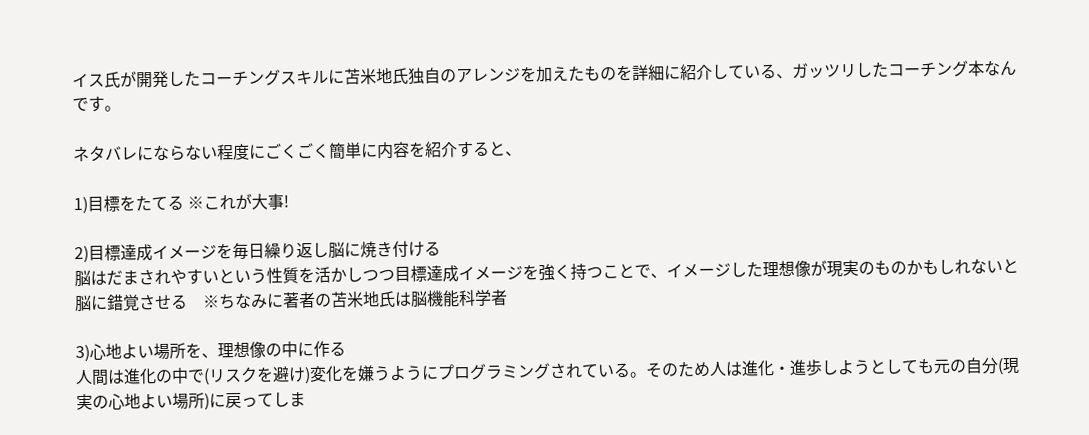イス氏が開発したコーチングスキルに苫米地氏独自のアレンジを加えたものを詳細に紹介している、ガッツリしたコーチング本なんです。

ネタバレにならない程度にごくごく簡単に内容を紹介すると、

1)目標をたてる ※これが大事!

2)目標達成イメージを毎日繰り返し脳に焼き付ける
脳はだまされやすいという性質を活かしつつ目標達成イメージを強く持つことで、イメージした理想像が現実のものかもしれないと脳に錯覚させる    ※ちなみに著者の苫米地氏は脳機能科学者

3)心地よい場所を、理想像の中に作る
人間は進化の中で(リスクを避け)変化を嫌うようにプログラミングされている。そのため人は進化・進歩しようとしても元の自分(現実の心地よい場所)に戻ってしま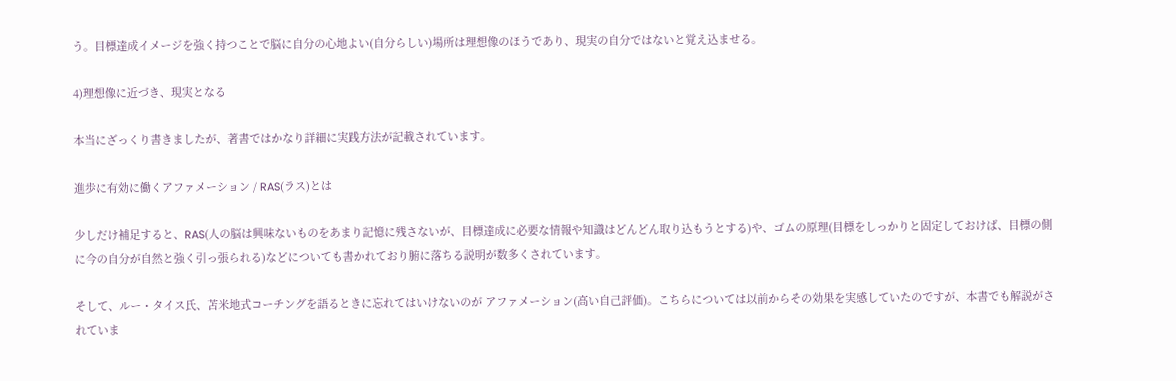う。目標達成イメージを強く持つことで脳に自分の心地よい(自分らしい)場所は理想像のほうであり、現実の自分ではないと覚え込ませる。

4)理想像に近づき、現実となる

本当にざっくり書きましたが、著書ではかなり詳細に実践方法が記載されています。

進歩に有効に働くアファメーション / RAS(ラス)とは

少しだけ補足すると、RAS(人の脳は興味ないものをあまり記憶に残さないが、目標達成に必要な情報や知識はどんどん取り込もうとする)や、ゴムの原理(目標をしっかりと固定しておけば、目標の側に今の自分が自然と強く引っ張られる)などについても書かれており腑に落ちる説明が数多くされています。

そして、ルー・タイス氏、苫米地式コーチングを語るときに忘れてはいけないのが アファメーション(高い自己評価)。こちらについては以前からその効果を実感していたのですが、本書でも解説がされていま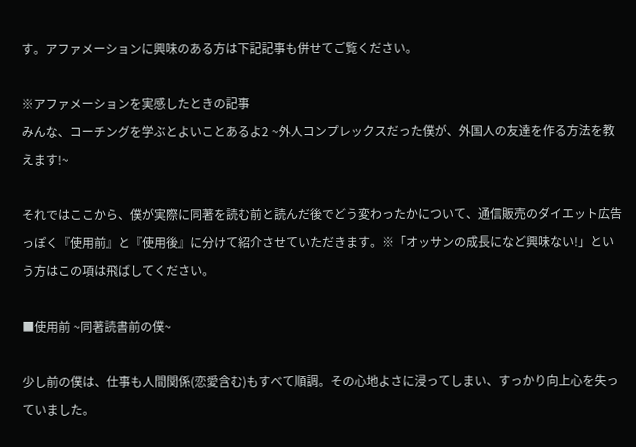す。アファメーションに興味のある方は下記記事も併せてご覧ください。

※アファメーションを実感したときの記事
みんな、コーチングを学ぶとよいことあるよ2 ~外人コンプレックスだった僕が、外国人の友達を作る方法を教えます!~

それではここから、僕が実際に同著を読む前と読んだ後でどう変わったかについて、通信販売のダイエット広告っぽく『使用前』と『使用後』に分けて紹介させていただきます。※「オッサンの成長になど興味ない!」という方はこの項は飛ばしてください。

■使用前 ~同著読書前の僕~

少し前の僕は、仕事も人間関係(恋愛含む)もすべて順調。その心地よさに浸ってしまい、すっかり向上心を失っていました。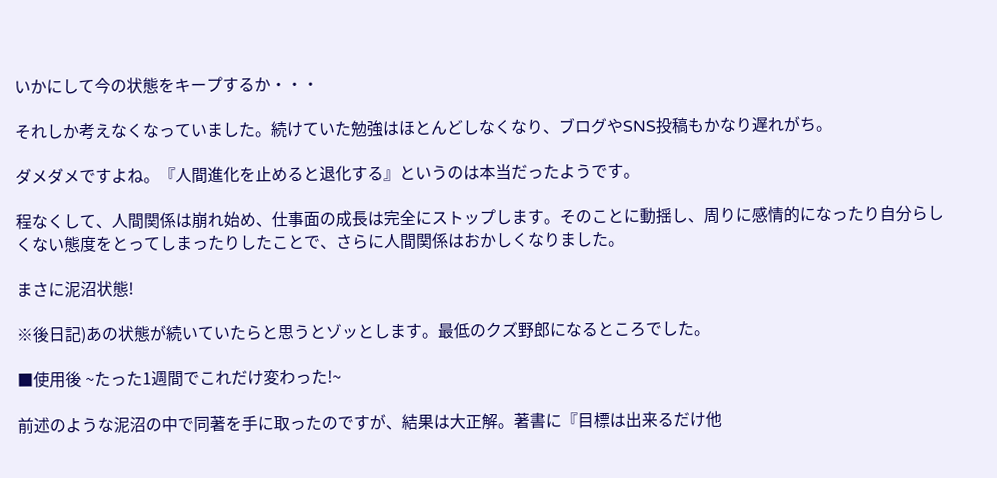いかにして今の状態をキープするか・・・

それしか考えなくなっていました。続けていた勉強はほとんどしなくなり、ブログやSNS投稿もかなり遅れがち。

ダメダメですよね。『人間進化を止めると退化する』というのは本当だったようです。

程なくして、人間関係は崩れ始め、仕事面の成長は完全にストップします。そのことに動揺し、周りに感情的になったり自分らしくない態度をとってしまったりしたことで、さらに人間関係はおかしくなりました。

まさに泥沼状態!

※後日記)あの状態が続いていたらと思うとゾッとします。最低のクズ野郎になるところでした。

■使用後 ~たった1週間でこれだけ変わった!~

前述のような泥沼の中で同著を手に取ったのですが、結果は大正解。著書に『目標は出来るだけ他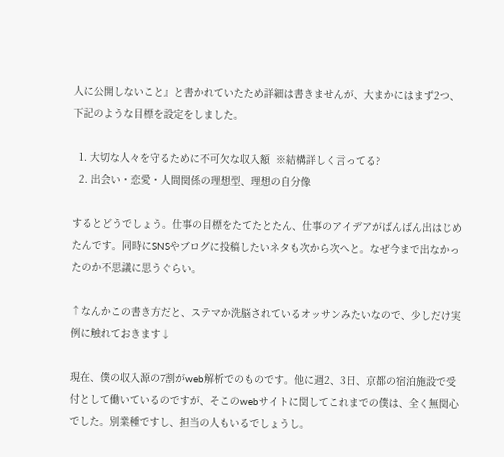人に公開しないこと』と書かれていたため詳細は書きませんが、大まかにはまず2つ、下記のような目標を設定をしました。

  1. 大切な人々を守るために不可欠な収入額  ※結構詳しく言ってる?
  2. 出会い・恋愛・人間関係の理想型、理想の自分像

するとどうでしょう。仕事の目標をたてたとたん、仕事のアイデアがばんばん出はじめたんです。同時にSNSやブログに投稿したいネタも次から次へと。なぜ今まで出なかったのか不思議に思うぐらい。

↑なんかこの書き方だと、ステマか洗脳されているオッサンみたいなので、少しだけ実例に触れておきます↓

現在、僕の収入源の7割がweb解析でのものです。他に週2、3日、京都の宿泊施設で受付として働いているのですが、そこのwebサイトに関してこれまでの僕は、全く無関心でした。別業種ですし、担当の人もいるでしょうし。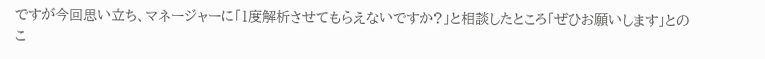ですが今回思い立ち、マネージャーに「1度解析させてもらえないですか?」と相談したところ「ぜひお願いします」とのこ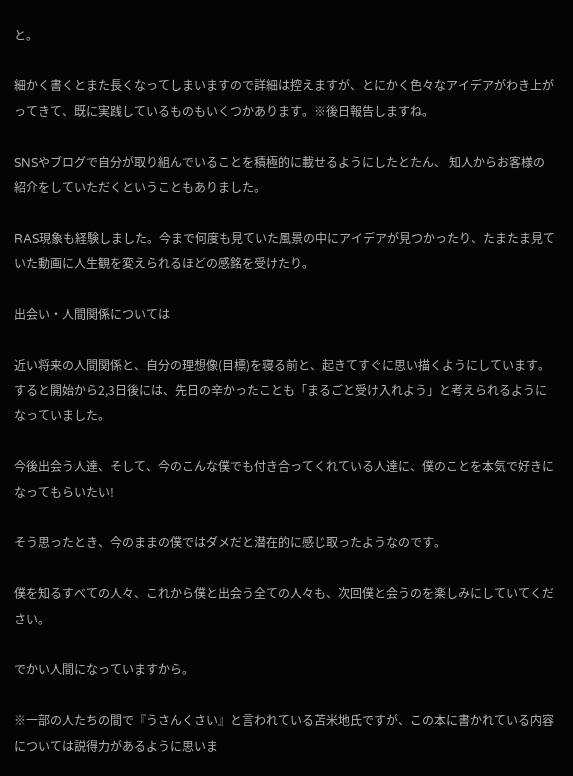と。

細かく書くとまた長くなってしまいますので詳細は控えますが、とにかく色々なアイデアがわき上がってきて、既に実践しているものもいくつかあります。※後日報告しますね。

SNSやブログで自分が取り組んでいることを積極的に載せるようにしたとたん、 知人からお客様の紹介をしていただくということもありました。

RAS現象も経験しました。今まで何度も見ていた風景の中にアイデアが見つかったり、たまたま見ていた動画に人生観を変えられるほどの感銘を受けたり。

出会い・人間関係については

近い将来の人間関係と、自分の理想像(目標)を寝る前と、起きてすぐに思い描くようにしています。すると開始から2,3日後には、先日の辛かったことも「まるごと受け入れよう」と考えられるようになっていました。

今後出会う人達、そして、今のこんな僕でも付き合ってくれている人達に、僕のことを本気で好きになってもらいたい!

そう思ったとき、今のままの僕ではダメだと潜在的に感じ取ったようなのです。

僕を知るすべての人々、これから僕と出会う全ての人々も、次回僕と会うのを楽しみにしていてください。

でかい人間になっていますから。

※一部の人たちの間で『うさんくさい』と言われている苫米地氏ですが、この本に書かれている内容については説得力があるように思いま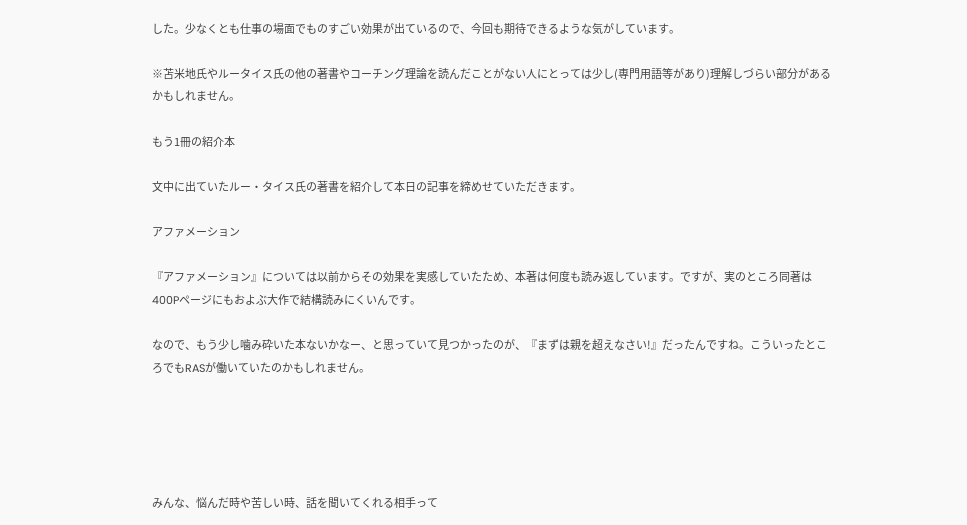した。少なくとも仕事の場面でものすごい効果が出ているので、今回も期待できるような気がしています。

※苫米地氏やルータイス氏の他の著書やコーチング理論を読んだことがない人にとっては少し(専門用語等があり)理解しづらい部分があるかもしれません。

もう1冊の紹介本

文中に出ていたルー・タイス氏の著書を紹介して本日の記事を締めせていただきます。

アファメーション

『アファメーション』については以前からその効果を実感していたため、本著は何度も読み返しています。ですが、実のところ同著は400Pページにもおよぶ大作で結構読みにくいんです。

なので、もう少し噛み砕いた本ないかなー、と思っていて見つかったのが、『まずは親を超えなさい!』だったんですね。こういったところでもRASが働いていたのかもしれません。





みんな、悩んだ時や苦しい時、話を聞いてくれる相手って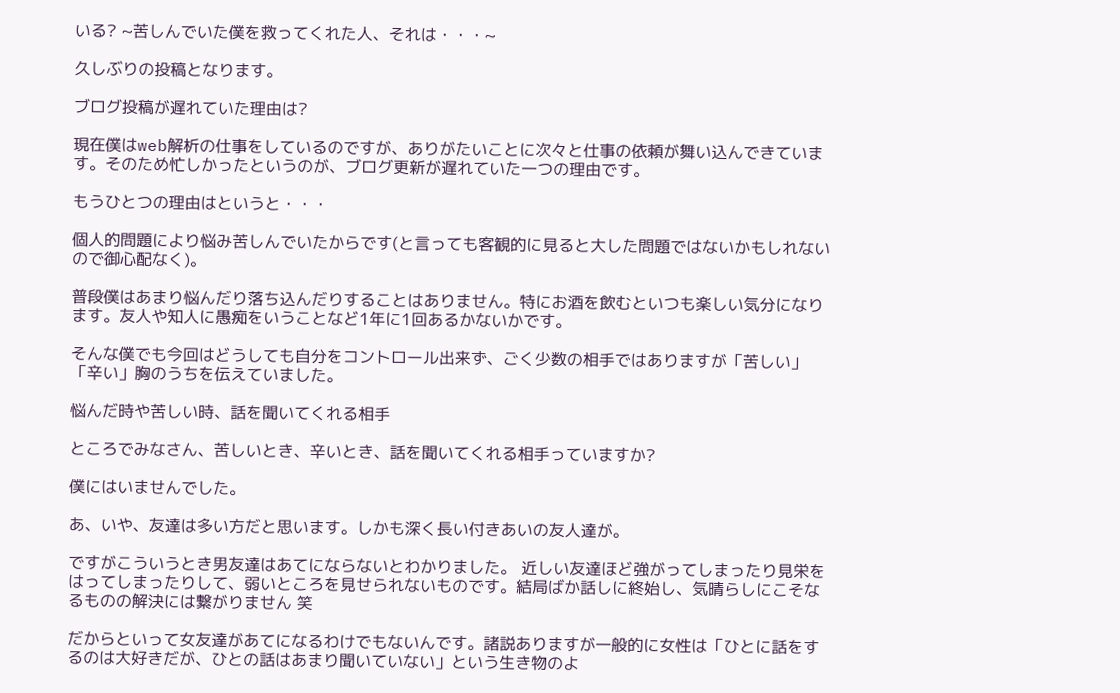いる? ~苦しんでいた僕を救ってくれた人、それは・・・~

久しぶりの投稿となります。

ブログ投稿が遅れていた理由は?

現在僕はweb解析の仕事をしているのですが、ありがたいことに次々と仕事の依頼が舞い込んできています。そのため忙しかったというのが、ブログ更新が遅れていた一つの理由です。

もうひとつの理由はというと・・・

個人的問題により悩み苦しんでいたからです(と言っても客観的に見ると大した問題ではないかもしれないので御心配なく)。

普段僕はあまり悩んだり落ち込んだりすることはありません。特にお酒を飲むといつも楽しい気分になります。友人や知人に愚痴をいうことなど1年に1回あるかないかです。

そんな僕でも今回はどうしても自分をコントロール出来ず、ごく少数の相手ではありますが「苦しい」「辛い」胸のうちを伝えていました。

悩んだ時や苦しい時、話を聞いてくれる相手

ところでみなさん、苦しいとき、辛いとき、話を聞いてくれる相手っていますか?

僕にはいませんでした。

あ、いや、友達は多い方だと思います。しかも深く長い付きあいの友人達が。

ですがこういうとき男友達はあてにならないとわかりました。 近しい友達ほど強がってしまったり見栄をはってしまったりして、弱いところを見せられないものです。結局ばか話しに終始し、気晴らしにこそなるものの解決には繋がりません 笑

だからといって女友達があてになるわけでもないんです。諸説ありますが一般的に女性は「ひとに話をするのは大好きだが、ひとの話はあまり聞いていない」という生き物のよ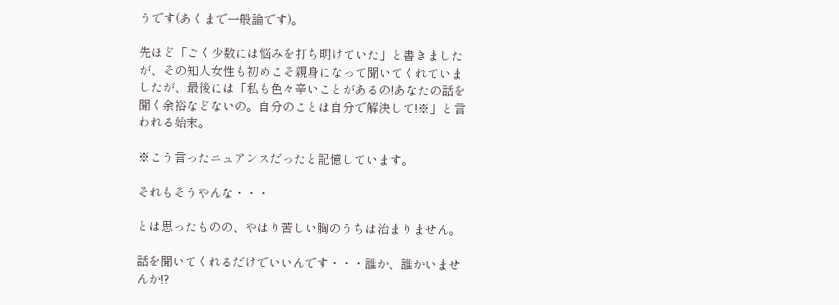うです(あくまで一般論です)。

先ほど「ごく少数には悩みを打ち明けていた」と書きましたが、その知人女性も初めこそ親身になって聞いてくれていましたが、最後には「私も色々辛いことがあるの!あなたの話を聞く余裕などないの。自分のことは自分で解決して!※」と言われる始末。

※こう言ったニュアンスだったと記憶しています。

それもそうやんな・・・

とは思ったものの、やはり苦しい胸のうちは治まりません。

話を聞いてくれるだけでいいんです・・・誰か、誰かいませんか!?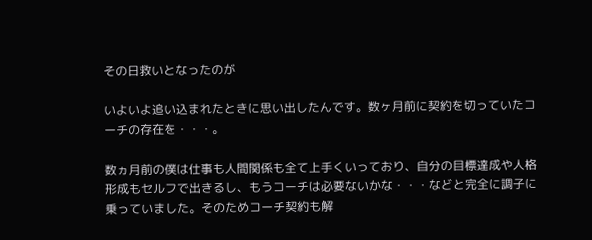その日救いとなったのが

いよいよ追い込まれたときに思い出したんです。数ヶ月前に契約を切っていたコーチの存在を・・・。

数ヵ月前の僕は仕事も人間関係も全て上手くいっており、自分の目標達成や人格形成もセルフで出きるし、もうコーチは必要ないかな・・・などと完全に調子に乗っていました。そのためコーチ契約も解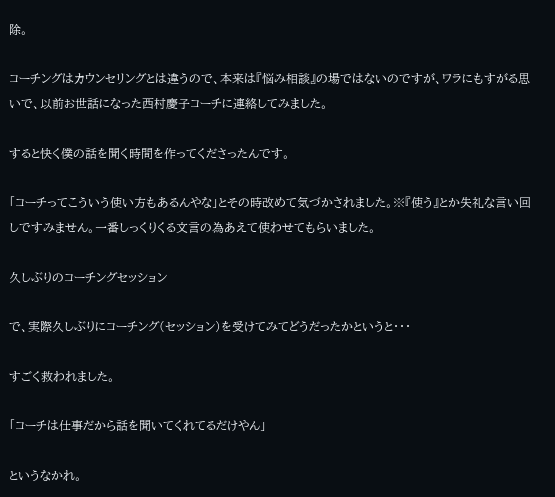除。

コーチングはカウンセリングとは違うので、本来は『悩み相談』の場ではないのですが、ワラにもすがる思いで、以前お世話になった西村慶子コーチに連絡してみました。

すると快く僕の話を聞く時間を作ってくださったんです。

「コーチってこういう使い方もあるんやな」とその時改めて気づかされました。※『使う』とか失礼な言い回しですみません。一番しっくりくる文言の為あえて使わせてもらいました。

久しぶりのコーチングセッション

で、実際久しぶりにコーチング(セッション)を受けてみてどうだったかというと・・・

すごく救われました。

「コーチは仕事だから話を聞いてくれてるだけやん」

というなかれ。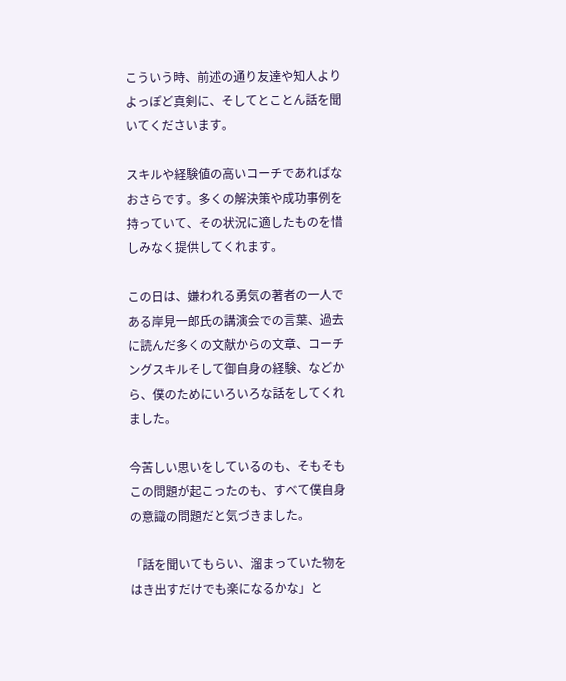こういう時、前述の通り友達や知人よりよっぽど真剣に、そしてとことん話を聞いてくださいます。

スキルや経験値の高いコーチであればなおさらです。多くの解決策や成功事例を持っていて、その状況に適したものを惜しみなく提供してくれます。

この日は、嫌われる勇気の著者の一人である岸見一郎氏の講演会での言葉、過去に読んだ多くの文献からの文章、コーチングスキルそして御自身の経験、などから、僕のためにいろいろな話をしてくれました。

今苦しい思いをしているのも、そもそもこの問題が起こったのも、すべて僕自身の意識の問題だと気づきました。

「話を聞いてもらい、溜まっていた物をはき出すだけでも楽になるかな」と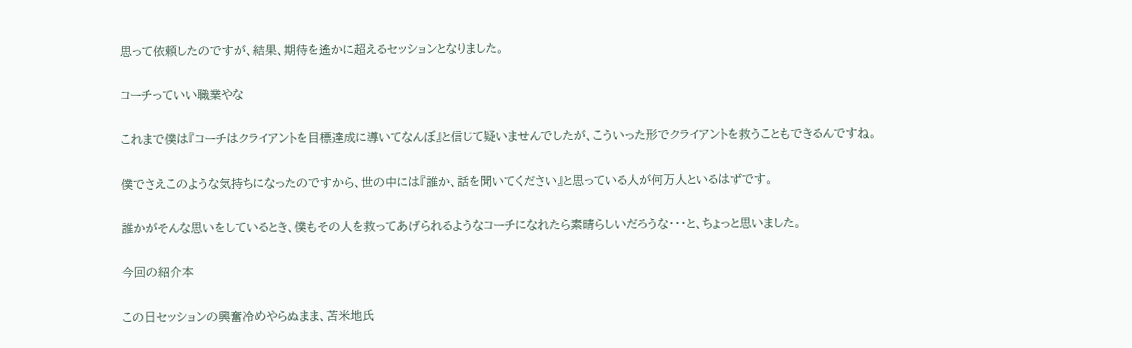思って依頼したのですが、結果、期待を遙かに超えるセッションとなりました。

コーチっていい職業やな

これまで僕は『コーチはクライアントを目標達成に導いてなんぼ』と信じて疑いませんでしたが、こういった形でクライアントを救うこともできるんですね。

僕でさえこのような気持ちになったのですから、世の中には『誰か、話を聞いてください』と思っている人が何万人といるはずです。

誰かがそんな思いをしているとき、僕もその人を救ってあげられるようなコーチになれたら素晴らしいだろうな・・・と、ちょっと思いました。

今回の紹介本

この日セッションの興奮冷めやらぬまま、苫米地氏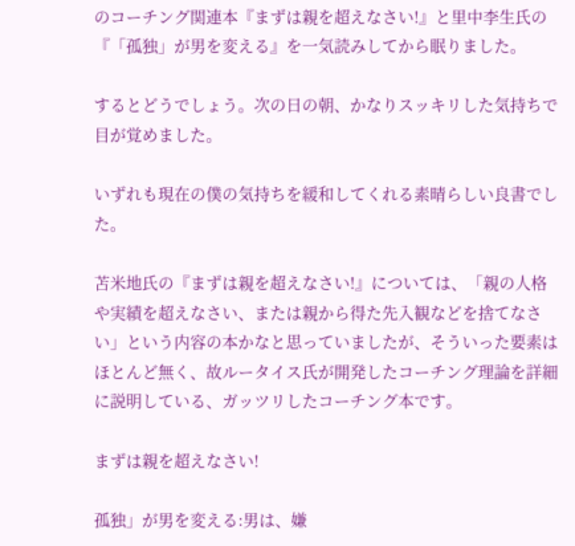のコーチング関連本『まずは親を超えなさい!』と里中李生氏の『「孤独」が男を変える』を一気読みしてから眠りました。

するとどうでしょう。次の日の朝、かなりスッキリした気持ちで目が覚めました。

いずれも現在の僕の気持ちを緩和してくれる素晴らしい良書でした。

苫米地氏の『まずは親を超えなさい!』については、「親の人格や実績を超えなさい、または親から得た先入観などを捨てなさい」という内容の本かなと思っていましたが、そういった要素はほとんど無く、故ルータイス氏が開発したコーチング理論を詳細に説明している、ガッツリしたコーチング本です。

まずは親を超えなさい!

孤独」が男を変える:男は、嫌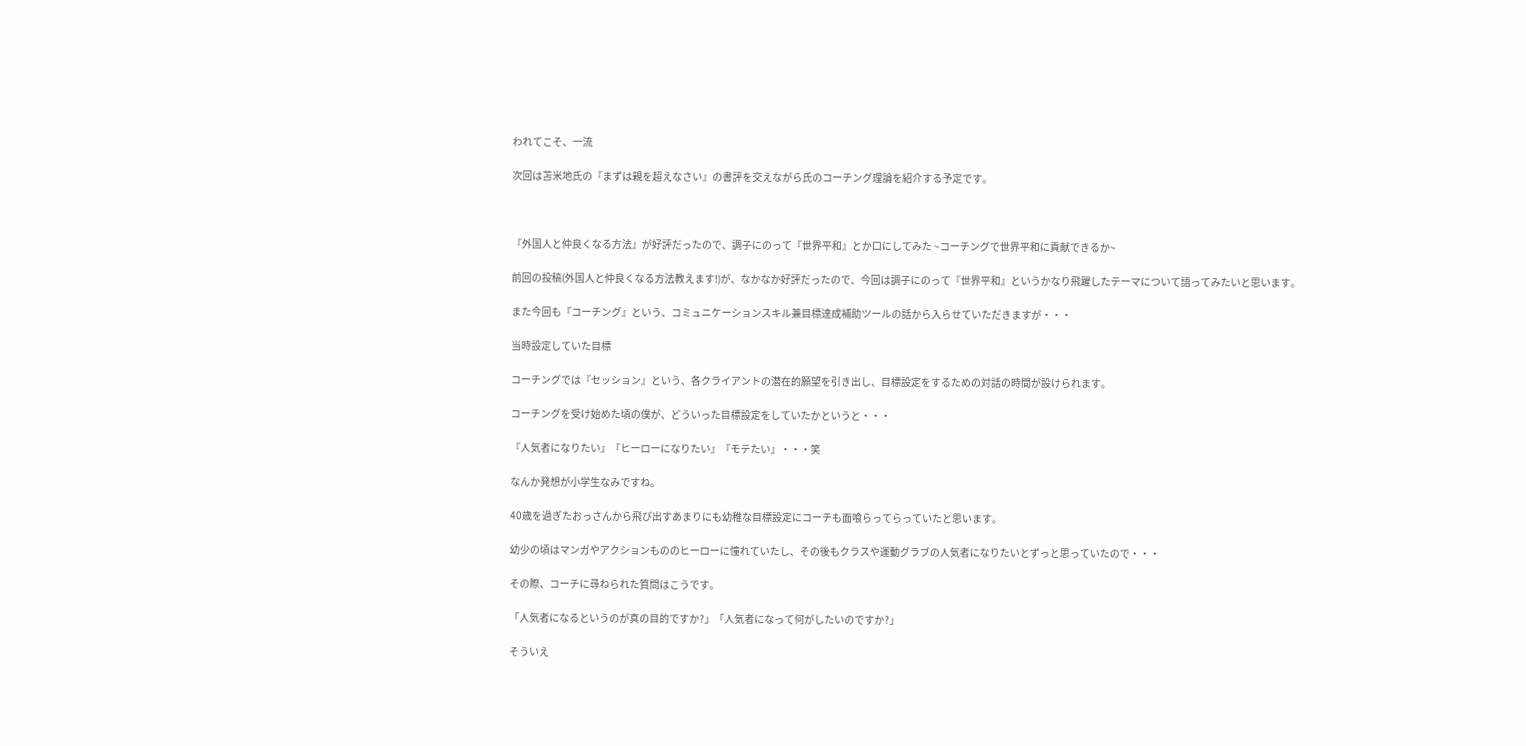われてこそ、一流

次回は苫米地氏の『まずは親を超えなさい』の書評を交えながら氏のコーチング理論を紹介する予定です。



『外国人と仲良くなる方法』が好評だったので、調子にのって『世界平和』とか口にしてみた ~コーチングで世界平和に貢献できるか~

前回の投稿(外国人と仲良くなる方法教えます!)が、なかなか好評だったので、今回は調子にのって『世界平和』というかなり飛躍したテーマについて語ってみたいと思います。

また今回も『コーチング』という、コミュニケーションスキル兼目標達成補助ツールの話から入らせていただきますが・・・

当時設定していた目標

コーチングでは『セッション』という、各クライアントの潜在的願望を引き出し、目標設定をするための対話の時間が設けられます。

コーチングを受け始めた頃の僕が、どういった目標設定をしていたかというと・・・

『人気者になりたい』『ヒーローになりたい』『モテたい』・・・笑

なんか発想が小学生なみですね。

40歳を過ぎたおっさんから飛び出すあまりにも幼稚な目標設定にコーチも面喰らってらっていたと思います。

幼少の頃はマンガやアクションもののヒーローに憧れていたし、その後もクラスや運動グラブの人気者になりたいとずっと思っていたので・・・

その際、コーチに尋ねられた質問はこうです。

「人気者になるというのが真の目的ですか?」「人気者になって何がしたいのですか?」

そういえ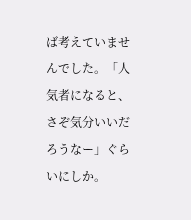ば考えていませんでした。「人気者になると、さぞ気分いいだろうなー」ぐらいにしか。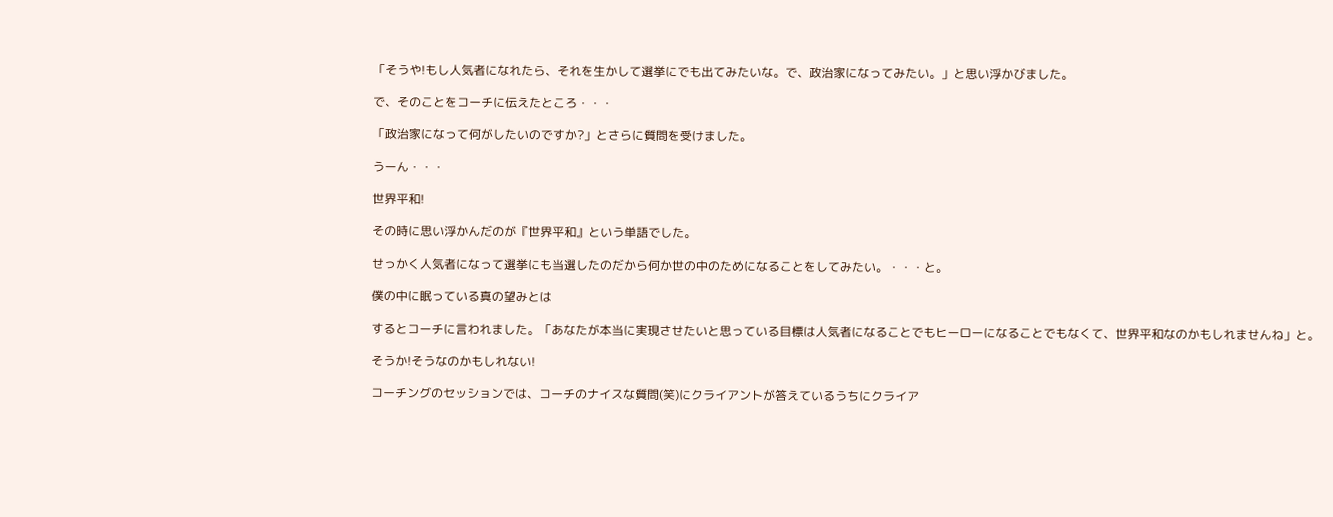「そうや!もし人気者になれたら、それを生かして選挙にでも出てみたいな。で、政治家になってみたい。」と思い浮かびました。

で、そのことをコーチに伝えたところ・・・

「政治家になって何がしたいのですか?」とさらに質問を受けました。

うーん・・・

世界平和!

その時に思い浮かんだのが『世界平和』という単語でした。

せっかく人気者になって選挙にも当選したのだから何か世の中のためになることをしてみたい。・・・と。

僕の中に眠っている真の望みとは

するとコーチに言われました。「あなたが本当に実現させたいと思っている目標は人気者になることでもヒーローになることでもなくて、世界平和なのかもしれませんね」と。

そうか!そうなのかもしれない!

コーチングのセッションでは、コーチのナイスな質問(笑)にクライアントが答えているうちにクライア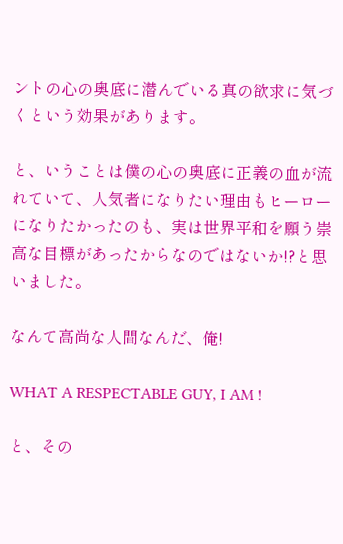ントの心の奥底に潜んでいる真の欲求に気づくという効果があります。

と、いうことは僕の心の奥底に正義の血が流れていて、人気者になりたい理由もヒーローになりたかったのも、実は世界平和を願う崇高な目標があったからなのではないか!?と思いました。

なんて高尚な人間なんだ、俺!

WHAT A RESPECTABLE GUY, I AM !

と、その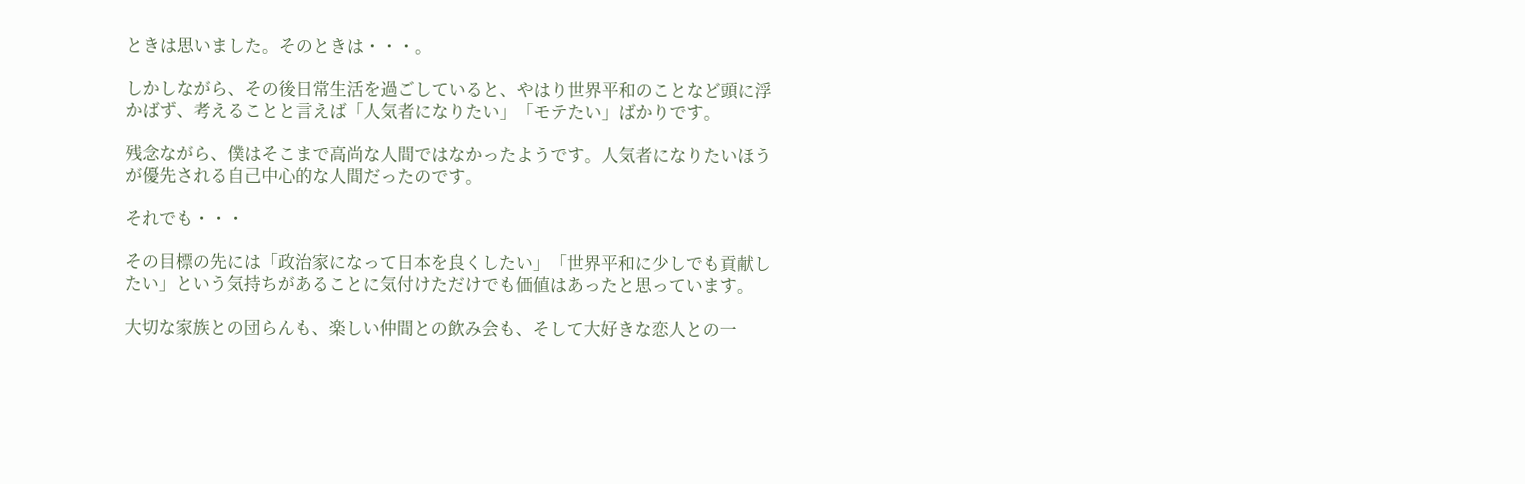ときは思いました。そのときは・・・。

しかしながら、その後日常生活を過ごしていると、やはり世界平和のことなど頭に浮かばず、考えることと言えば「人気者になりたい」「モテたい」ばかりです。

残念ながら、僕はそこまで高尚な人間ではなかったようです。人気者になりたいほうが優先される自己中心的な人間だったのです。

それでも・・・

その目標の先には「政治家になって日本を良くしたい」「世界平和に少しでも貢献したい」という気持ちがあることに気付けただけでも価値はあったと思っています。

大切な家族との団らんも、楽しい仲間との飲み会も、そして大好きな恋人との一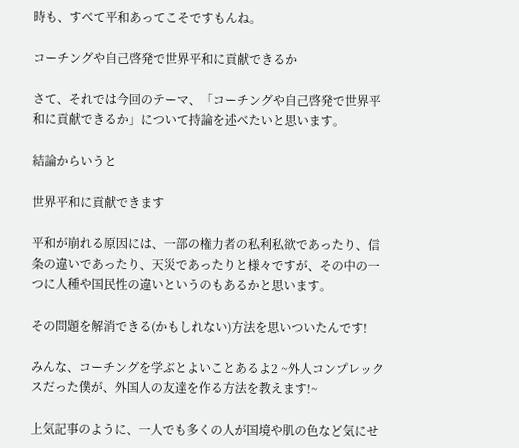時も、すべて平和あってこそですもんね。

コーチングや自己啓発で世界平和に貢献できるか

さて、それでは今回のテーマ、「コーチングや自己啓発で世界平和に貢献できるか」について持論を述べたいと思います。

結論からいうと

世界平和に貢献できます

平和が崩れる原因には、一部の権力者の私利私欲であったり、信条の違いであったり、天災であったりと様々ですが、その中の一つに人種や国民性の違いというのもあるかと思います。

その問題を解消できる(かもしれない)方法を思いついたんです!

みんな、コーチングを学ぶとよいことあるよ2 ~外人コンプレックスだった僕が、外国人の友達を作る方法を教えます!~

上気記事のように、一人でも多くの人が国境や肌の色など気にせ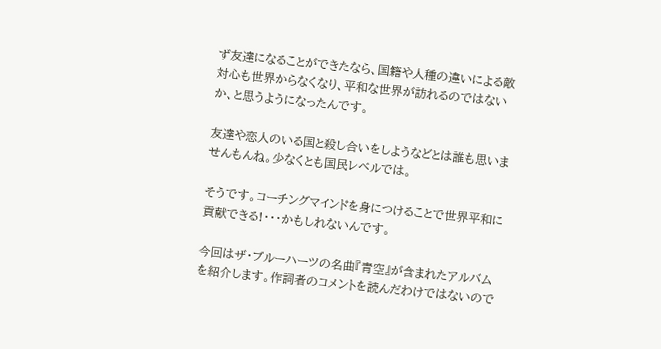ず友達になることができたなら、国籍や人種の違いによる敵対心も世界からなくなり、平和な世界が訪れるのではないか、と思うようになったんです。

友達や恋人のいる国と殺し合いをしようなどとは誰も思いませんもんね。少なくとも国民レベルでは。

そうです。コーチングマインドを身につけることで世界平和に貢献できる!・・・かもしれないんです。

今回はザ・ブルーハーツの名曲『青空』が含まれたアルバムを紹介します。作詞者のコメントを読んだわけではないので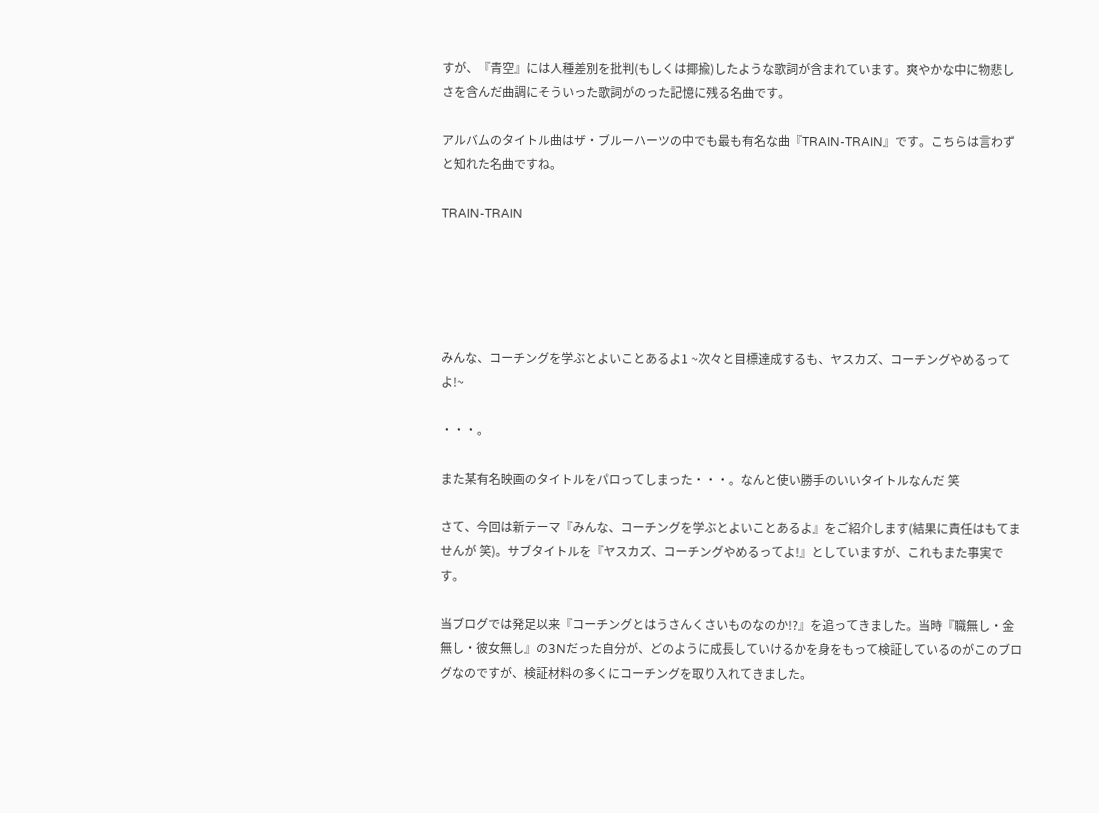すが、『青空』には人種差別を批判(もしくは揶揄)したような歌詞が含まれています。爽やかな中に物悲しさを含んだ曲調にそういった歌詞がのった記憶に残る名曲です。

アルバムのタイトル曲はザ・ブルーハーツの中でも最も有名な曲『TRAIN-TRAIN』です。こちらは言わずと知れた名曲ですね。

TRAIN-TRAIN





みんな、コーチングを学ぶとよいことあるよ1 ~次々と目標達成するも、ヤスカズ、コーチングやめるってよ!~

・・・。

また某有名映画のタイトルをパロってしまった・・・。なんと使い勝手のいいタイトルなんだ 笑

さて、今回は新テーマ『みんな、コーチングを学ぶとよいことあるよ』をご紹介します(結果に責任はもてませんが 笑)。サブタイトルを『ヤスカズ、コーチングやめるってよ!』としていますが、これもまた事実です。

当ブログでは発足以来『コーチングとはうさんくさいものなのか!?』を追ってきました。当時『職無し・金無し・彼女無し』の3Nだった自分が、どのように成長していけるかを身をもって検証しているのがこのブログなのですが、検証材料の多くにコーチングを取り入れてきました。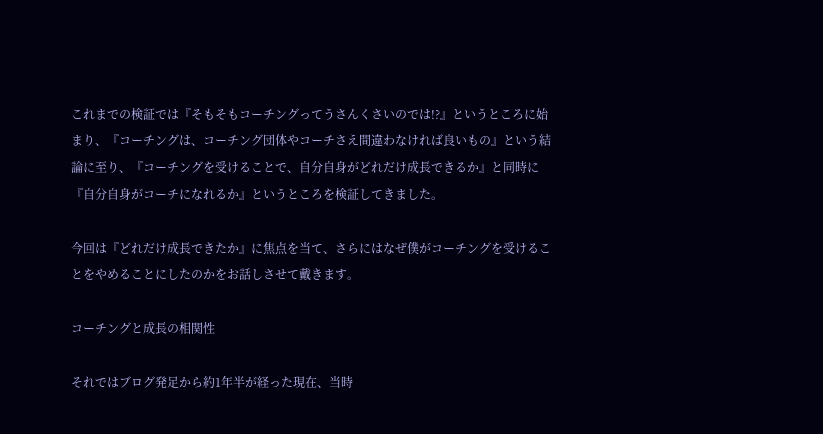これまでの検証では『そもそもコーチングってうさんくさいのでは!?』というところに始まり、『コーチングは、コーチング団体やコーチさえ間違わなければ良いもの』という結論に至り、『コーチングを受けることで、自分自身がどれだけ成長できるか』と同時に『自分自身がコーチになれるか』というところを検証してきました。

今回は『どれだけ成長できたか』に焦点を当て、さらにはなぜ僕がコーチングを受けることをやめることにしたのかをお話しさせて戴きます。

コーチングと成長の相関性

それではブログ発足から約1年半が経った現在、当時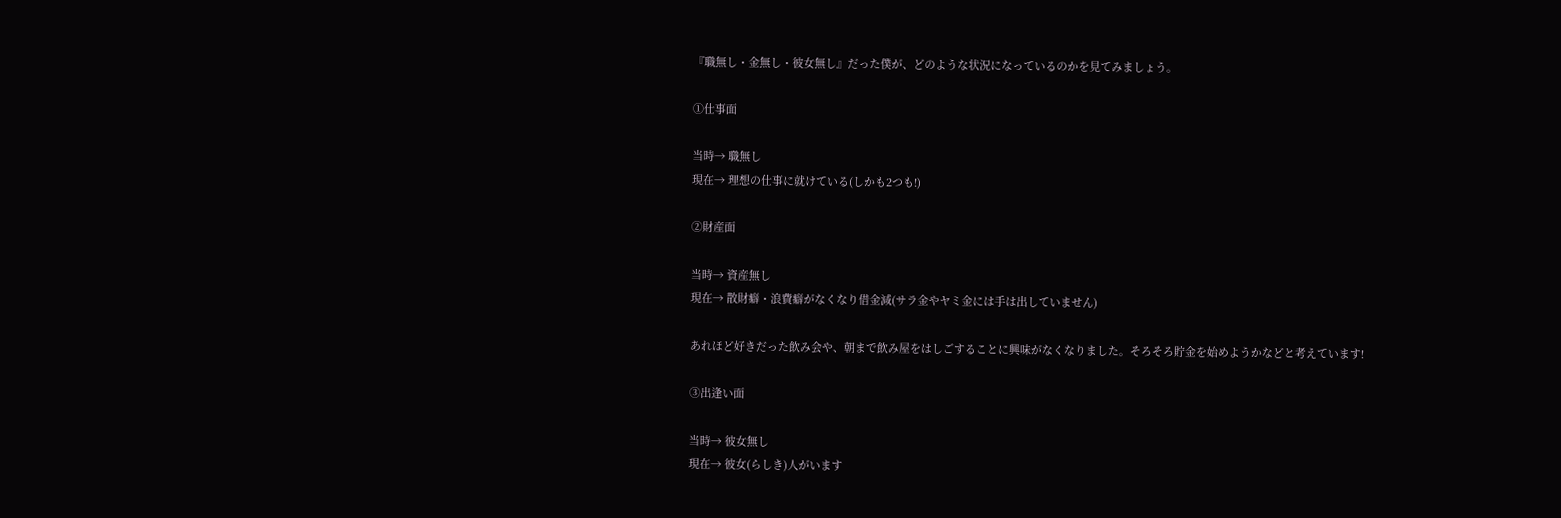『職無し・金無し・彼女無し』だった僕が、どのような状況になっているのかを見てみましょう。

①仕事面

当時→ 職無し
現在→ 理想の仕事に就けている(しかも2つも!)

②財産面

当時→ 資産無し
現在→ 散財癖・浪費癖がなくなり借金減(サラ金やヤミ金には手は出していません)

あれほど好きだった飲み会や、朝まで飲み屋をはしごすることに興味がなくなりました。そろそろ貯金を始めようかなどと考えています!

③出逢い面

当時→ 彼女無し
現在→ 彼女(らしき)人がいます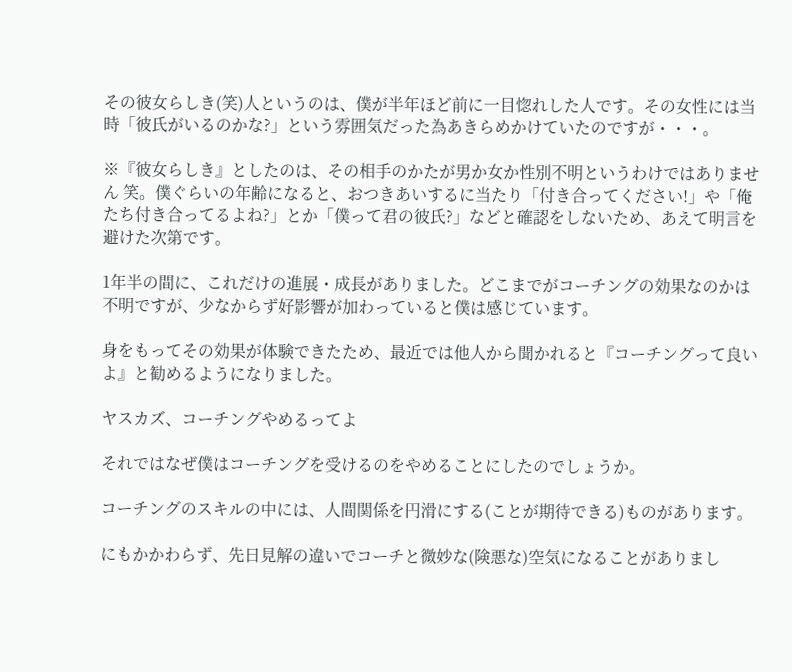その彼女らしき(笑)人というのは、僕が半年ほど前に一目惚れした人です。その女性には当時「彼氏がいるのかな?」という雰囲気だった為あきらめかけていたのですが・・・。

※『彼女らしき』としたのは、その相手のかたが男か女か性別不明というわけではありません 笑。僕ぐらいの年齢になると、おつきあいするに当たり「付き合ってください!」や「俺たち付き合ってるよね?」とか「僕って君の彼氏?」などと確認をしないため、あえて明言を避けた次第です。

1年半の間に、これだけの進展・成長がありました。どこまでがコーチングの効果なのかは不明ですが、少なからず好影響が加わっていると僕は感じています。

身をもってその効果が体験できたため、最近では他人から聞かれると『コーチングって良いよ』と勧めるようになりました。

ヤスカズ、コーチングやめるってよ

それではなぜ僕はコーチングを受けるのをやめることにしたのでしょうか。

コーチングのスキルの中には、人間関係を円滑にする(ことが期待できる)ものがあります。

にもかかわらず、先日見解の違いでコーチと微妙な(険悪な)空気になることがありまし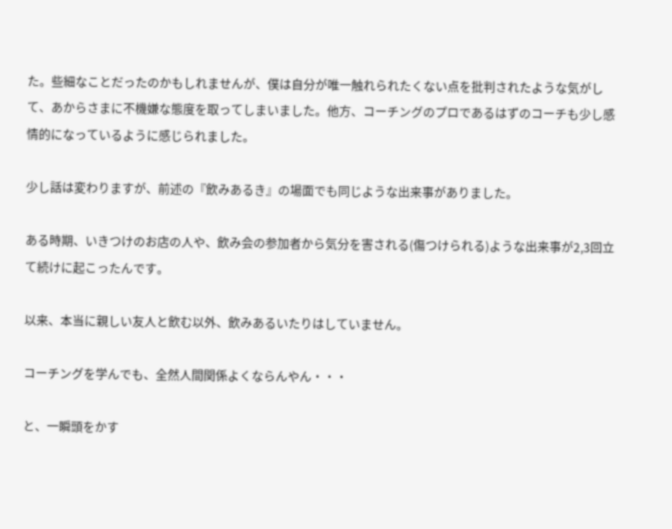た。些細なことだったのかもしれませんが、僕は自分が唯一触れられたくない点を批判されたような気がして、あからさまに不機嫌な態度を取ってしまいました。他方、コーチングのプロであるはずのコーチも少し感情的になっているように感じられました。

少し話は変わりますが、前述の『飲みあるき』の場面でも同じような出来事がありました。

ある時期、いきつけのお店の人や、飲み会の参加者から気分を害される(傷つけられる)ような出来事が2,3回立て続けに起こったんです。

以来、本当に親しい友人と飲む以外、飲みあるいたりはしていません。

コーチングを学んでも、全然人間関係よくならんやん・・・

と、一瞬頭をかす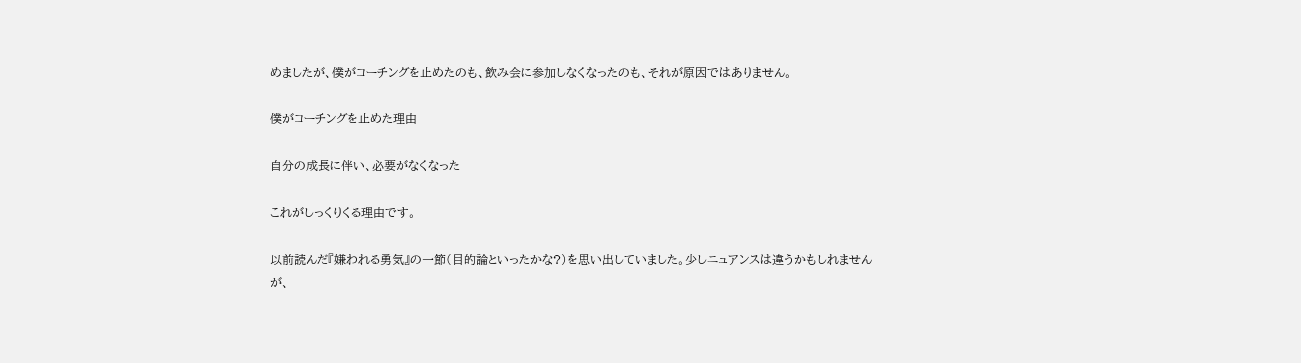めましたが、僕がコーチングを止めたのも、飲み会に参加しなくなったのも、それが原因ではありません。

僕がコーチングを止めた理由

自分の成長に伴い、必要がなくなった

これがしっくりくる理由です。

以前読んだ『嫌われる勇気』の一節(目的論といったかな?)を思い出していました。少しニュアンスは違うかもしれませんが、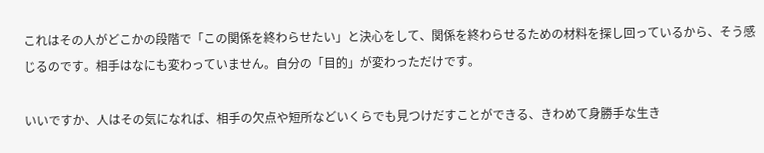これはその人がどこかの段階で「この関係を終わらせたい」と決心をして、関係を終わらせるための材料を探し回っているから、そう感じるのです。相手はなにも変わっていません。自分の「目的」が変わっただけです。

いいですか、人はその気になれば、相手の欠点や短所などいくらでも見つけだすことができる、きわめて身勝手な生き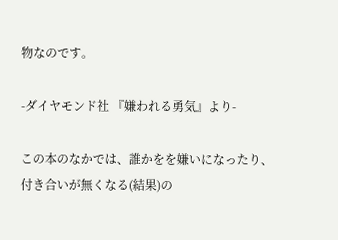物なのです。

-ダイヤモンド社 『嫌われる勇気』より-

この本のなかでは、誰かをを嫌いになったり、付き合いが無くなる(結果)の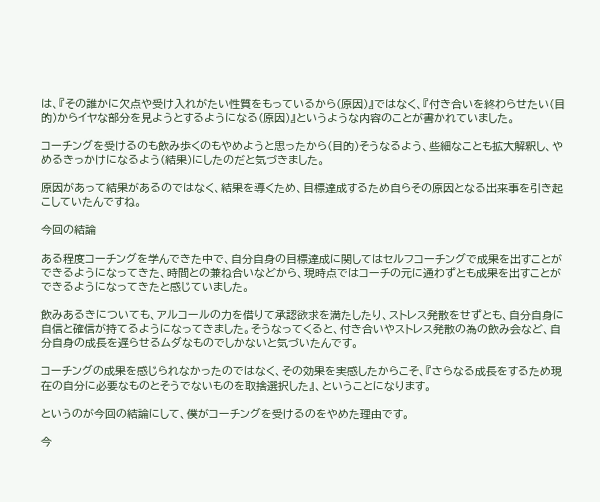は、『その誰かに欠点や受け入れがたい性質をもっているから(原因)』ではなく、『付き合いを終わらせたい(目的)からイヤな部分を見ようとするようになる(原因)』というような内容のことが書かれていました。

コーチングを受けるのも飲み歩くのもやめようと思ったから(目的)そうなるよう、些細なことも拡大解釈し、やめるきっかけになるよう(結果)にしたのだと気づきました。

原因があって結果があるのではなく、結果を導くため、目標達成するため自らその原因となる出来事を引き起こしていたんですね。

今回の結論

ある程度コーチングを学んできた中で、自分自身の目標達成に関してはセルフコーチングで成果を出すことができるようになってきた、時間との兼ね合いなどから、現時点ではコーチの元に通わずとも成果を出すことができるようになってきたと感じていました。

飲みあるきについても、アルコールの力を借りて承認欲求を満たしたり、ストレス発散をせずとも、自分自身に自信と確信が持てるようになってきました。そうなってくると、付き合いやストレス発散の為の飲み会など、自分自身の成長を遅らせるムダなものでしかないと気づいたんです。

コーチングの成果を感じられなかったのではなく、その効果を実感したからこそ、『さらなる成長をするため現在の自分に必要なものとそうでないものを取捨選択した』、ということになります。

というのが今回の結論にして、僕がコーチングを受けるのをやめた理由です。

今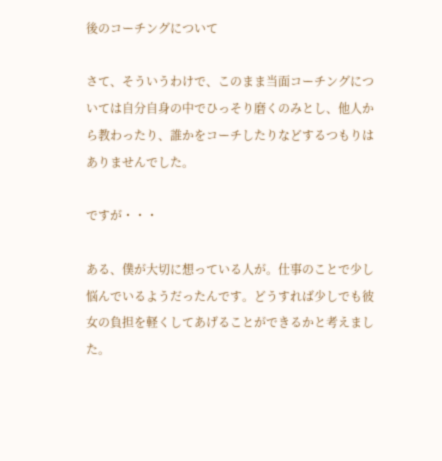後のコーチングについて

さて、そういうわけで、このまま当面コーチングについては自分自身の中でひっそり磨くのみとし、他人から教わったり、誰かをコーチしたりなどするつもりはありませんでした。

ですが・・・

ある、僕が大切に想っている人が。仕事のことで少し悩んでいるようだったんです。どうすれば少しでも彼女の負担を軽くしてあげることができるかと考えました。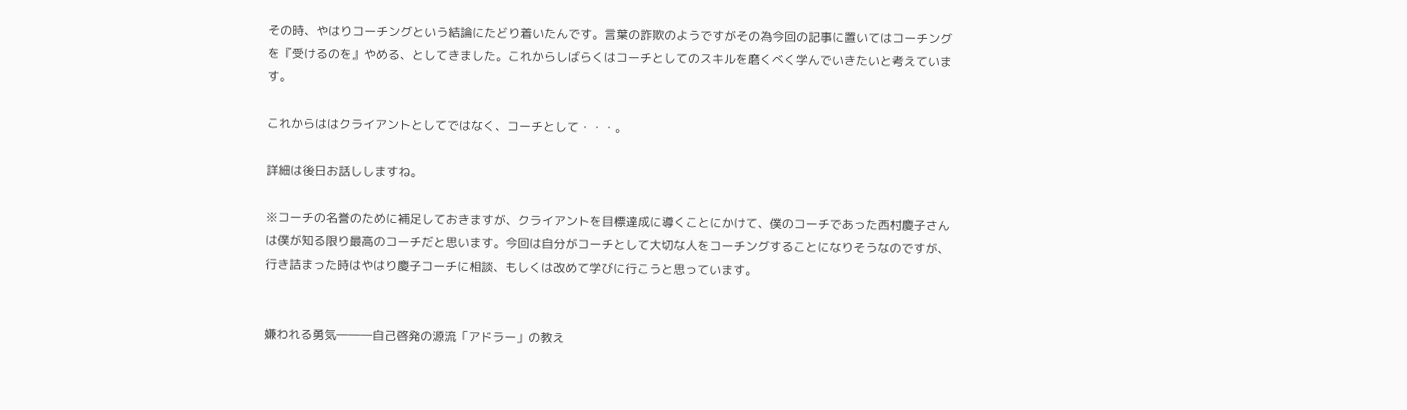その時、やはりコーチングという結論にたどり着いたんです。言葉の詐欺のようですがその為今回の記事に置いてはコーチングを『受けるのを』やめる、としてきました。これからしばらくはコーチとしてのスキルを磨くべく学んでいきたいと考えています。

これからははクライアントとしてではなく、コーチとして・・・。

詳細は後日お話ししますね。

※コーチの名誉のために補足しておきますが、クライアントを目標達成に導くことにかけて、僕のコーチであった西村慶子さんは僕が知る限り最高のコーチだと思います。今回は自分がコーチとして大切な人をコーチングすることになりそうなのですが、行き詰まった時はやはり慶子コーチに相談、もしくは改めて学びに行こうと思っています。


嫌われる勇気―――自己啓発の源流「アドラー」の教え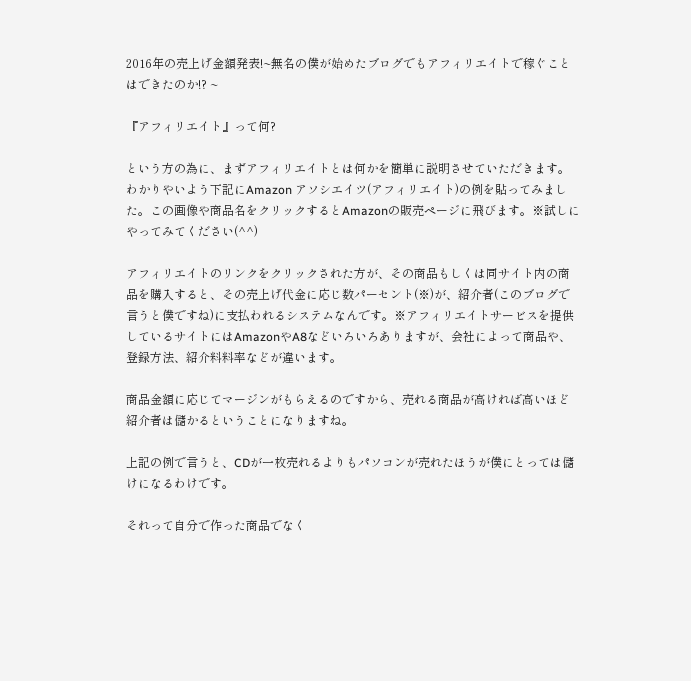2016年の売上げ金額発表!~無名の僕が始めたブログでもアフィリエイトで稼ぐことはできたのか!? ~

『アフィリエイト』って何?

という方の為に、まずアフィリエイトとは何かを簡単に説明させていただきます。わかりやいよう下記にAmazon アソシエイツ(アフィリエイト)の例を貼ってみました。この画像や商品名をクリックするとAmazonの販売ページに飛びます。※試しにやってみてください(^^)

アフィリエイトのリンクをクリックされた方が、その商品もしくは同サイト内の商品を購入すると、その売上げ代金に応じ数パーセント(※)が、紹介者(このブログで言うと僕ですね)に支払われるシステムなんです。※アフィリエイトサービスを提供しているサイトにはAmazonやA8などいろいろありますが、会社によって商品や、登録方法、紹介料料率などが違います。

商品金額に応じてマージンがもらえるのですから、売れる商品が高ければ高いほど紹介者は儲かるということになりますね。

上記の例で言うと、CDが一枚売れるよりもパソコンが売れたほうが僕にとっては儲けになるわけです。

それって自分で作った商品でなく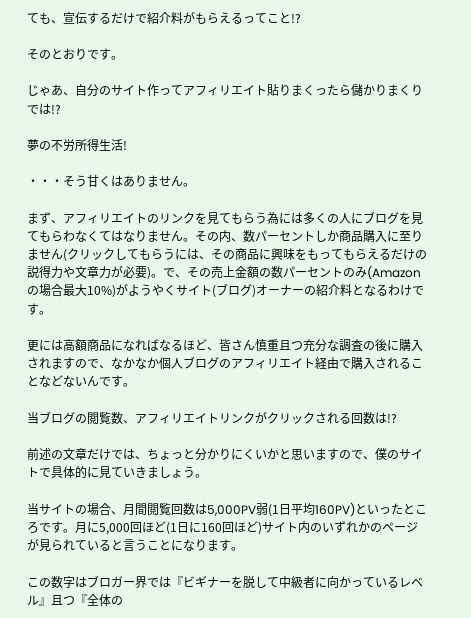ても、宣伝するだけで紹介料がもらえるってこと!?

そのとおりです。

じゃあ、自分のサイト作ってアフィリエイト貼りまくったら儲かりまくりでは!?

夢の不労所得生活!

・・・そう甘くはありません。

まず、アフィリエイトのリンクを見てもらう為には多くの人にブログを見てもらわなくてはなりません。その内、数パーセントしか商品購入に至りません(クリックしてもらうには、その商品に興味をもってもらえるだけの説得力や文章力が必要)。で、その売上金額の数パーセントのみ(Amazonの場合最大10%)がようやくサイト(ブログ)オーナーの紹介料となるわけです。

更には高額商品になればなるほど、皆さん慎重且つ充分な調査の後に購入されますので、なかなか個人ブログのアフィリエイト経由で購入されることなどないんです。

当ブログの閲覧数、アフィリエイトリンクがクリックされる回数は!?

前述の文章だけでは、ちょっと分かりにくいかと思いますので、僕のサイトで具体的に見ていきましょう。

当サイトの場合、月間閲覧回数は5,000PV弱(1日平均160PV)といったところです。月に5,000回ほど(1日に160回ほど)サイト内のいずれかのページが見られていると言うことになります。

この数字はブロガー界では『ビギナーを脱して中級者に向かっているレベル』且つ『全体の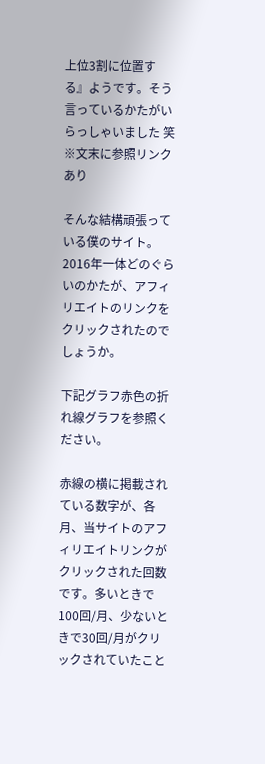上位3割に位置する』ようです。そう言っているかたがいらっしゃいました 笑 ※文末に参照リンクあり

そんな結構頑張っている僕のサイト。2016年一体どのぐらいのかたが、アフィリエイトのリンクをクリックされたのでしょうか。

下記グラフ赤色の折れ線グラフを参照ください。

赤線の横に掲載されている数字が、各月、当サイトのアフィリエイトリンクがクリックされた回数です。多いときで100回/月、少ないときで30回/月がクリックされていたこと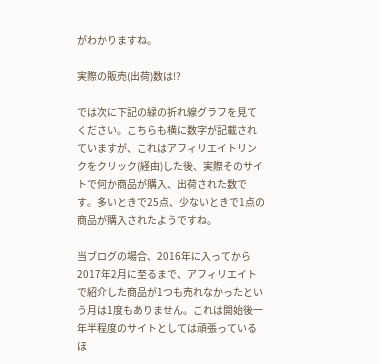がわかりますね。

実際の販売(出荷)数は!?

では次に下記の緑の折れ線グラフを見てください。こちらも横に数字が記載されていますが、これはアフィリエイトリンクをクリック(経由)した後、実際そのサイトで何か商品が購入、出荷された数です。多いときで25点、少ないときで1点の商品が購入されたようですね。

当ブログの場合、2016年に入ってから2017年2月に至るまで、アフィリエイトで紹介した商品が1つも売れなかったという月は1度もありません。これは開始後一年半程度のサイトとしては頑張っているほ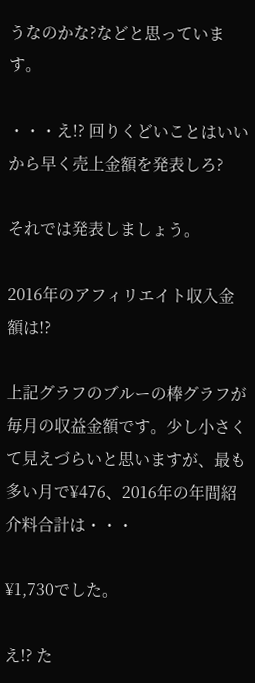うなのかな?などと思っています。

・・・え!? 回りくどいことはいいから早く売上金額を発表しろ?

それでは発表しましょう。

2016年のアフィリエイト収入金額は!?

上記グラフのブルーの棒グラフが毎月の収益金額です。少し小さくて見えづらいと思いますが、最も多い月で¥476、2016年の年間紹介料合計は・・・

¥1,730でした。

え!? た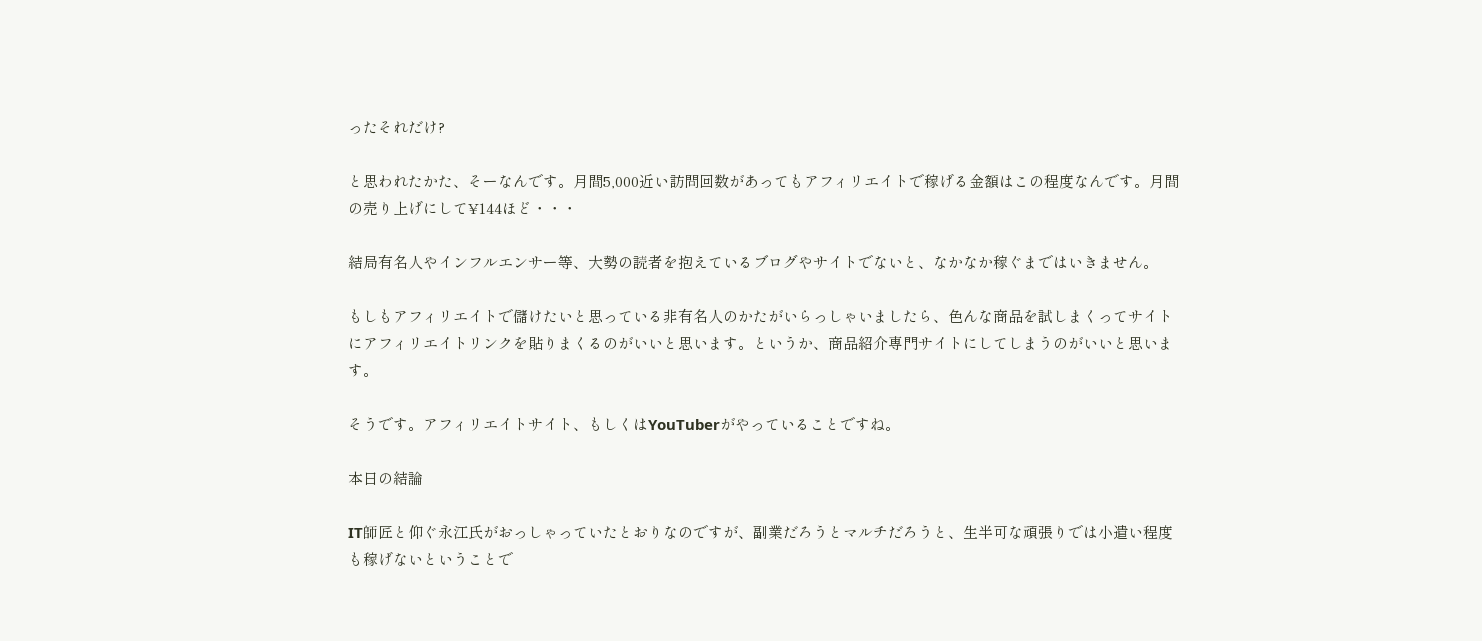ったそれだけ?

と思われたかた、そーなんです。月間5,000近い訪問回数があってもアフィリエイトで稼げる金額はこの程度なんです。月間の売り上げにして¥144ほど・・・

結局有名人やインフルエンサー等、大勢の読者を抱えているブログやサイトでないと、なかなか稼ぐまではいきません。

もしもアフィリエイトで儲けたいと思っている非有名人のかたがいらっしゃいましたら、色んな商品を試しまくってサイトにアフィリエイトリンクを貼りまくるのがいいと思います。というか、商品紹介専門サイトにしてしまうのがいいと思います。

そうです。アフィリエイトサイト、もしくはYouTuberがやっていることですね。

本日の結論

IT師匠と仰ぐ永江氏がおっしゃっていたとおりなのですが、副業だろうとマルチだろうと、生半可な頑張りでは小遣い程度も稼げないということで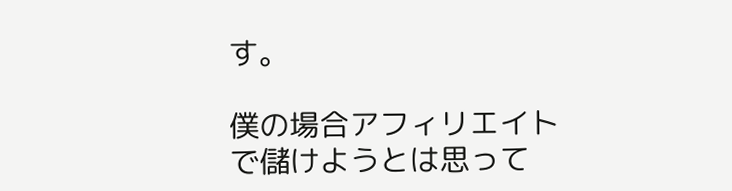す。

僕の場合アフィリエイトで儲けようとは思って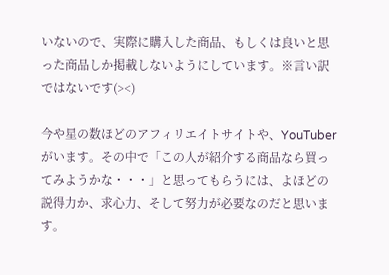いないので、実際に購入した商品、もしくは良いと思った商品しか掲載しないようにしています。※言い訳ではないです(><)

今や星の数ほどのアフィリエイトサイトや、YouTuberがいます。その中で「この人が紹介する商品なら買ってみようかな・・・」と思ってもらうには、よほどの説得力か、求心力、そして努力が必要なのだと思います。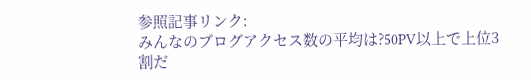参照記事リンク:
みんなのブログアクセス数の平均は?50PV以上で上位3割だ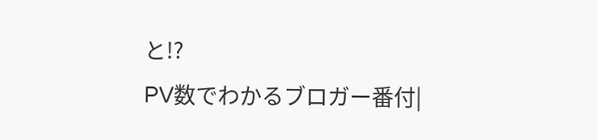と!?
PV数でわかるブロガー番付|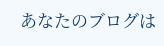あなたのブログは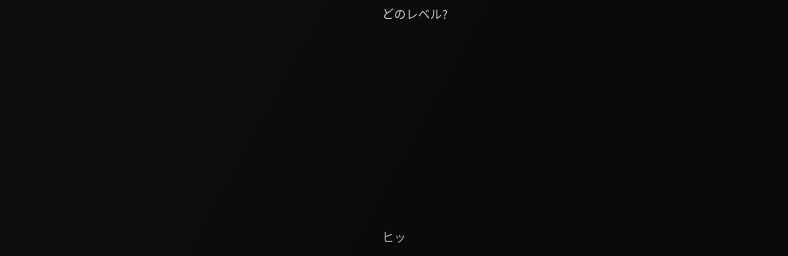どのレベル?








ヒッ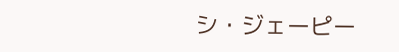シ・ジェーピー